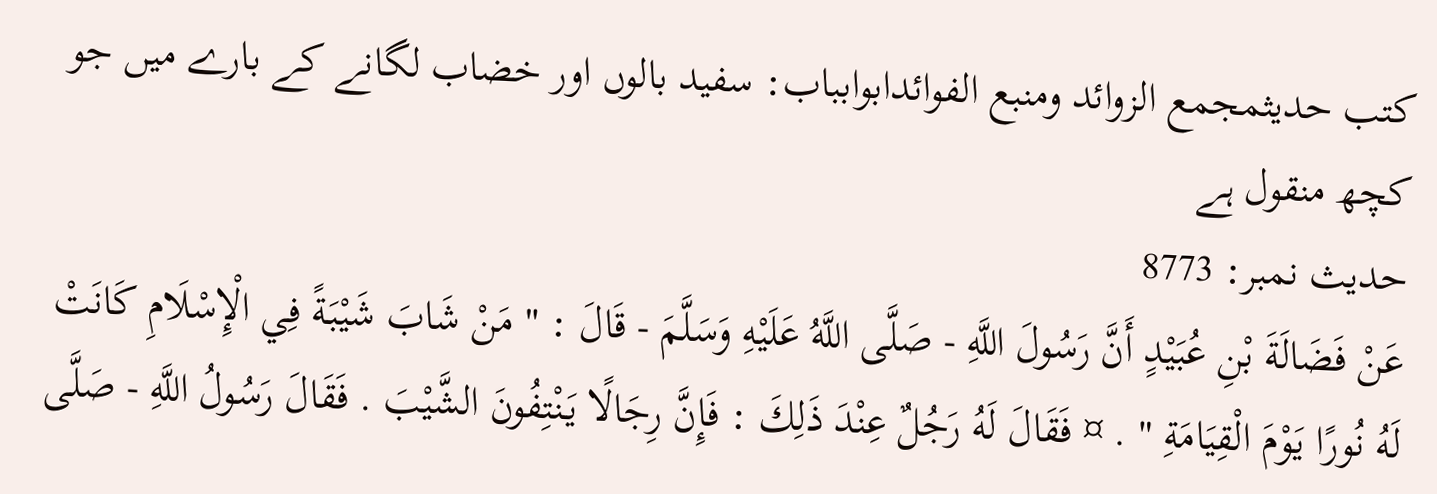کتب حدیثمجمع الزوائد ومنبع الفوائدابوابباب: سفید بالوں اور خضاب لگانے کے بارے میں جو کچھ منقول ہے
حدیث نمبر: 8773
عَنْ فَضَالَةَ بْنِ عُبَيْدٍ أَنَّ رَسُولَ اللَّهِ - صَلَّى اللَّهُ عَلَيْهِ وَسَلَّمَ - قَالَ : " مَنْ شَابَ شَيْبَةً فِي الْإِسْلَامِ كَانَتْ لَهُ نُورًا يَوْمَ الْقِيَامَةِ " . ¤ فَقَالَ لَهُ رَجُلٌ عِنْدَ ذَلِكَ : فَإِنَّ رِجَالًا يَنْتِفُونَ الشَّيْبَ . فَقَالَ رَسُولُ اللَّهِ - صَلَّى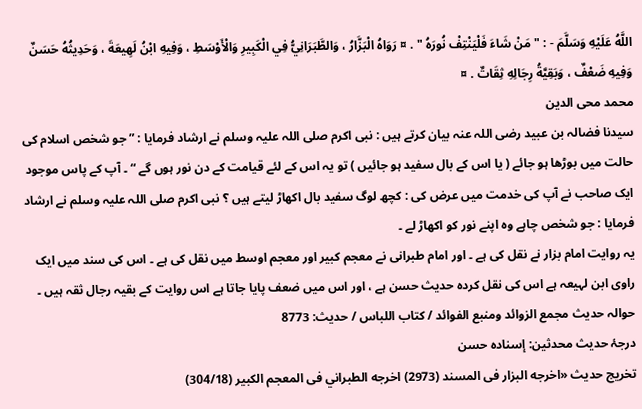اللَّهُ عَلَيْهِ وَسَلَّمَ - : " مَنْ شَاءَ فَلْيَنْتِفْ نُورَهُ " . ¤ رَوَاهُ الْبَزَّارُ ، وَالطَّبَرَانِيُّ فِي الْكَبِيرِ وَالْأَوْسَطِ ، وَفِيهِ ابْنُ لَهِيعَةَ ، وَحَدِيثُهُ حَسَنٌ وَفِيهِ ضَعْفٌ ، وَبَقِيَّةُ رِجَالِهِ ثِقَاتٌ . ¤
محمد محی الدین
سیدنا فضالہ بن عبید رضی اللہ عنہ بیان کرتے ہیں : نبی اکرم صلی اللہ علیہ وسلم نے ارشاد فرمایا : ” جو شخص اسلام کی حالت میں بوڑھا ہو جائے ( یا اس کے بال سفید ہو جائیں ) تو یہ اس کے لئے قیامت کے دن نور ہوں گے “ ۔ آپ کے پاس موجود ایک صاحب نے آپ کی خدمت میں عرض کی : کچھ لوگ سفید بال اکھاڑ لیتے ہیں ؟ نبی اکرم صلی اللہ علیہ وسلم نے ارشاد فرمایا : جو شخص چاہے وہ اپنے نور کو اکھاڑ لے ۔
یہ روایت امام بزار نے نقل کی ہے ۔ اور امام طبرانی نے معجم کبیر اور معجم اوسط میں نقل کی ہے ۔ اس کی سند میں ایک راوی ابن لہیعہ ہے اس کی نقل کردہ حدیث حسن ہے ، اور اس میں ضعف پایا جاتا ہے اس روایت کے بقیہ رجال ثقہ ہیں ۔
حوالہ حدیث مجمع الزوائد ومنبع الفوائد / كتاب اللباس / حدیث: 8773
درجۂ حدیث محدثین: إسنادہ حسن
تخریج حدیث «اخرجه البزار فى المسند (2973) اخرجه الطبراني فى المعجم الكبير (304/18)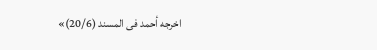اخرجه أحمد فى المسند (20/6)»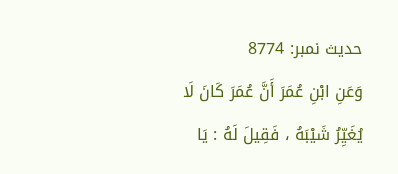حدیث نمبر: 8774
وَعَنِ ابْنِ عُمَرَ أَنَّ عُمَرَ كَانَ لَا يُغَيِّرُ شَيْبَهُ ، فَقِيلَ لَهُ : يَا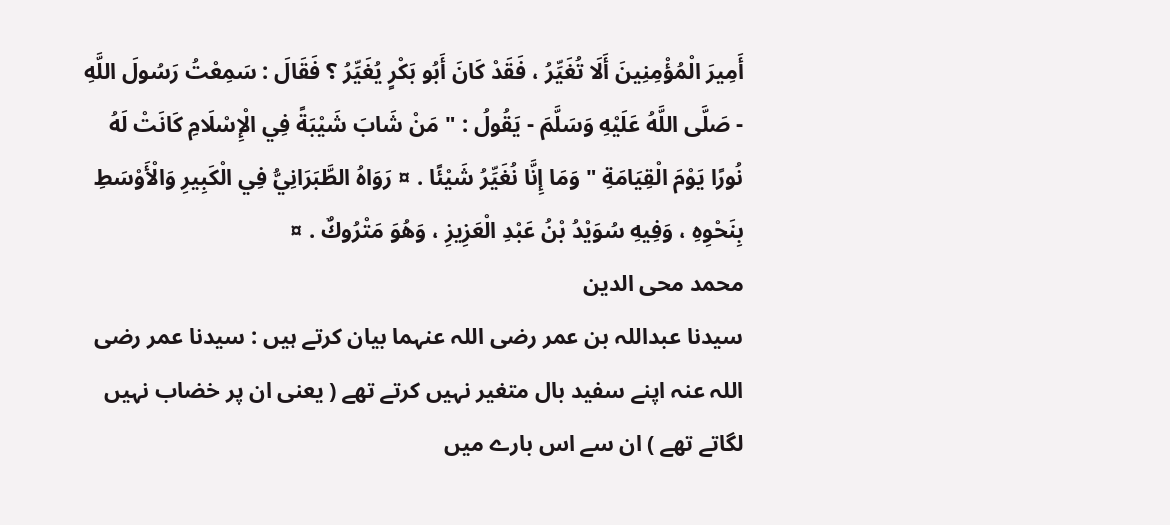أَمِيرَ الْمُؤْمِنِينَ أَلَا تُغَيِّرُ ، فَقَدْ كَانَ أَبُو بَكْرٍ يُغَيِّرُ ؟ فَقَالَ : سَمِعْتُ رَسُولَ اللَّهِ - صَلَّى اللَّهُ عَلَيْهِ وَسَلَّمَ - يَقُولُ : " مَنْ شَابَ شَيْبَةً فِي الْإِسْلَامِ كَانَتْ لَهُ نُورًا يَوْمَ الْقِيَامَةِ " وَمَا إِنَّا نُغَيِّرُ شَيْئًا . ¤ رَوَاهُ الطَّبَرَانِيُّ فِي الْكَبِيرِ وَالْأَوْسَطِ بِنَحْوِهِ ، وَفِيهِ سُوَيْدُ بْنُ عَبْدِ الْعَزِيزِ ، وَهُوَ مَتْرُوكٌ . ¤
محمد محی الدین
سیدنا عبداللہ بن عمر رضی اللہ عنہما بیان کرتے ہیں : سیدنا عمر رضی اللہ عنہ اپنے سفید بال متغیر نہیں کرتے تھے ( یعنی ان پر خضاب نہیں لگاتے تھے ) ان سے اس بارے میں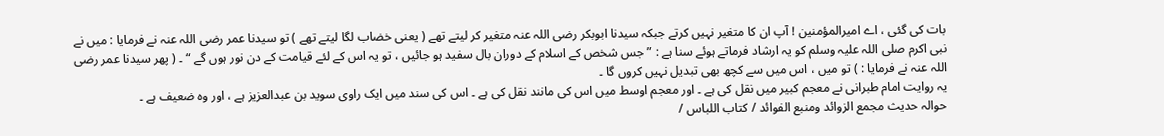بات کی گئی ، اے امیرالمؤمنین ! آپ ان کا متغیر نہیں کرتے جبکہ سیدنا ابوبکر رضی اللہ عنہ متغیر کر لیتے تھے ( یعنی خضاب لگا لیتے تھے ) تو سیدنا عمر رضی اللہ عنہ نے فرمایا : میں نے نبی اکرم صلی اللہ علیہ وسلم کو یہ ارشاد فرماتے ہوئے سنا ہے : ” جس شخص کے اسلام کے دوران بال سفید ہو جائیں ، تو یہ اس کے لئے قیامت کے دن نور ہوں گے “ ۔ ( پھر سیدنا عمر رضی اللہ عنہ نے فرمایا : ) تو میں ، اس میں سے کچھ بھی تبدیل نہیں کروں گا ۔
یہ روایت امام طبرانی نے معجم کبیر میں نقل کی ہے ۔ اور معجم اوسط میں اس کی مانند نقل کی ہے ۔ اس کی سند میں ایک راوی سوید بن عبدالعزیز ہے ، اور وہ ضعیف ہے ۔
حوالہ حدیث مجمع الزوائد ومنبع الفوائد / كتاب اللباس /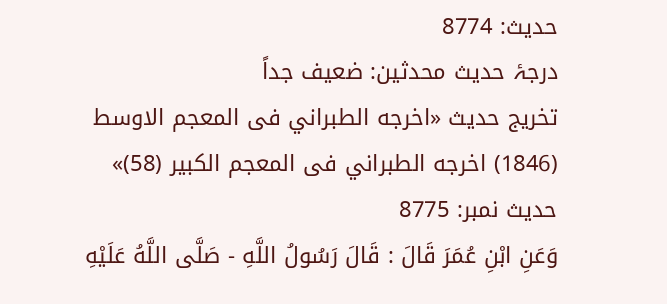حدیث: 8774
درجۂ حدیث محدثین: ضعیف جداً
تخریج حدیث «اخرجه الطبراني فى المعجم الاوسط (1846) اخرجه الطبراني فى المعجم الكبير (58)»
حدیث نمبر: 8775
وَعَنِ ابْنِ عُمَرَ قَالَ : قَالَ رَسُولُ اللَّهِ - صَلَّى اللَّهُ عَلَيْهِ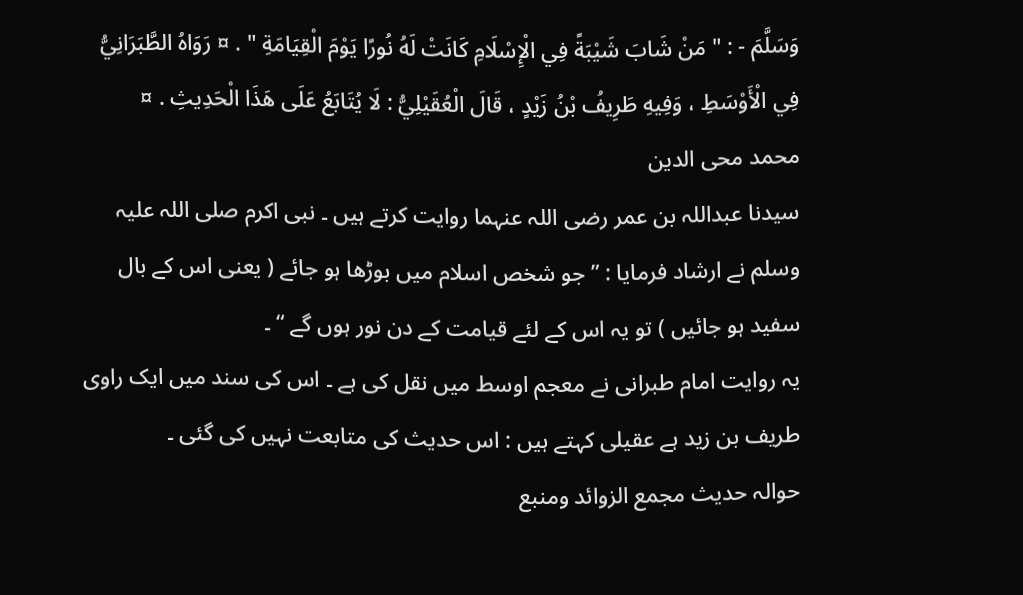وَسَلَّمَ - : " مَنْ شَابَ شَيْبَةً فِي الْإِسْلَامِ كَانَتْ لَهُ نُورًا يَوْمَ الْقِيَامَةِ " . ¤ رَوَاهُ الطَّبَرَانِيُّ فِي الْأَوْسَطِ ، وَفِيهِ طَرِيفُ بْنُ زَيْدٍ ، قَالَ الْعُقَيْلِيُّ : لَا يُتَابَعُ عَلَى هَذَا الْحَدِيثِ . ¤
محمد محی الدین
سیدنا عبداللہ بن عمر رضی اللہ عنہما روایت کرتے ہیں ۔ نبی اکرم صلی اللہ علیہ وسلم نے ارشاد فرمایا : ” جو شخص اسلام میں بوڑھا ہو جائے ( یعنی اس کے بال سفید ہو جائیں ) تو یہ اس کے لئے قیامت کے دن نور ہوں گے “ ۔
یہ روایت امام طبرانی نے معجم اوسط میں نقل کی ہے ۔ اس کی سند میں ایک راوی طریف بن زید ہے عقیلی کہتے ہیں : اس حدیث کی متابعت نہیں کی گئی ۔
حوالہ حدیث مجمع الزوائد ومنبع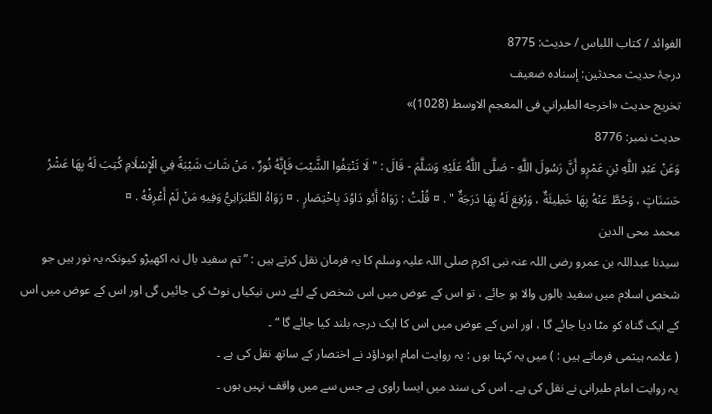الفوائد / كتاب اللباس / حدیث: 8775
درجۂ حدیث محدثین: إسنادہ ضعیف
تخریج حدیث «اخرجه الطبراني فى المعجم الاوسط (1028)»
حدیث نمبر: 8776
وَعَنْ عَبْدِ اللَّهِ بْنِ عَمْرٍو أَنَّ رَسُولَ اللَّهِ - صَلَّى اللَّهُ عَلَيْهِ وَسَلَّمَ - قَالَ : " لَا تَنْتِفُوا الشَّيْبَ فَإِنَّهُ نُورٌ ، مَنْ شَابَ شَيْبَةً فِي الْإِسْلَامِ كُتِبَ لَهُ بِهَا عَشْرُ حَسَنَاتٍ ، وَحُطَّ عَنْهُ بِهَا خَطِيئَةٌ ، وَرُفِعَ لَهُ بِهَا دَرَجَةٌ " . ¤ قُلْتُ : رَوَاهُ أَبُو دَاوُدَ بِاخْتِصَارٍ . ¤ رَوَاهُ الطَّبَرَانِيُّ وَفِيهِ مَنْ لَمْ أَعْرِفْهُ . ¤
محمد محی الدین
سیدنا عبداللہ بن عمرو رضی اللہ عنہ نبی اکرم صلی اللہ علیہ وسلم کا یہ فرمان نقل کرتے ہیں : ” تم سفید بال نہ اکھیڑو کیونکہ یہ نور ہیں جو شخص اسلام میں سفید بالوں والا ہو جائے ، تو اس کے عوض میں اس شخص کے لئے دس نیکیاں نوٹ کی جائیں گی اور اس کے عوض میں اس کے ایک گناہ کو مٹا دیا جائے گا ، اور اس کے عوض میں اس کا ایک درجہ بلند کیا جائے گا “ ۔
( علامہ ہیثمی فرماتے ہیں : ) میں یہ کہتا ہوں : یہ روایت امام ابوداؤد نے اختصار کے ساتھ نقل کی ہے ۔
یہ روایت امام طبرانی نے نقل کی ہے ۔ اس کی سند میں ایسا راوی ہے جس سے میں واقف نہیں ہوں ۔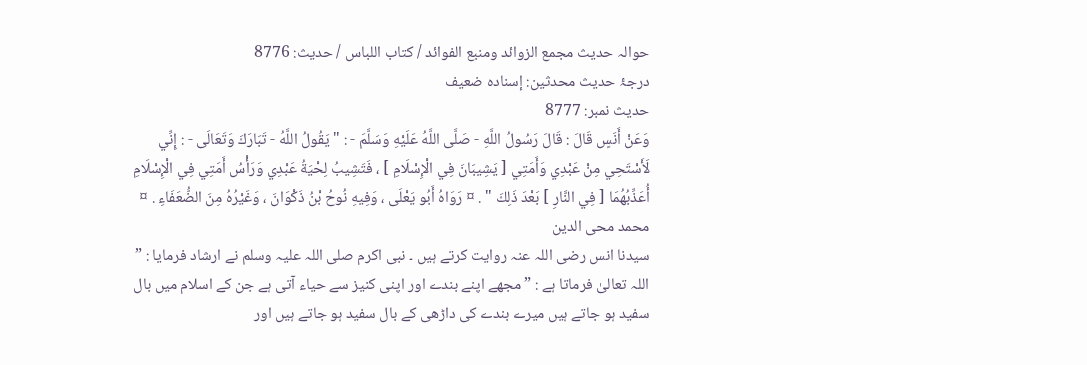حوالہ حدیث مجمع الزوائد ومنبع الفوائد / كتاب اللباس / حدیث: 8776
درجۂ حدیث محدثین: إسنادہ ضعیف
حدیث نمبر: 8777
وَعَنْ أَنَسٍ قَالَ : قَالَ رَسُولُ اللَّهِ - صَلَّى اللَّهُ عَلَيْهِ وَسَلَّمَ - : " يَقُولُ اللَّهُ - تَبَارَكَ وَتَعَالَى - : إِنِّي لَأَسْتَحِي مِنْ عَبْدِي وَأَمَتِي [ يَشِيبَانَ فِي الْإِسْلَامِ ] ، فَتَشِيبُ لِحْيَةُ عَبْدِي وَرَأْسُ أَمَتِي فِي الْإِسْلَامِ أُعَذِّبُهُمَا [ فِي النَّارِ ] بَعْدَ ذَلِكَ " . ¤ رَوَاهُ أَبُو يَعْلَى ، وَفِيهِ نُوحُ بْنُ ذَكْوَانَ ، وَغَيْرُهُ مِنَ الضُّعَفَاءِ . ¤
محمد محی الدین
سیدنا انس رضی اللہ عنہ روایت کرتے ہیں ۔ نبی اکرم صلی اللہ علیہ وسلم نے ارشاد فرمایا : ” اللہ تعالیٰ فرماتا ہے : ” مجھے اپنے بندے اور اپنی کنیز سے حیاء آتی ہے جن کے اسلام میں بال سفید ہو جاتے ہیں میرے بندے کی داڑھی کے بال سفید ہو جاتے ہیں اور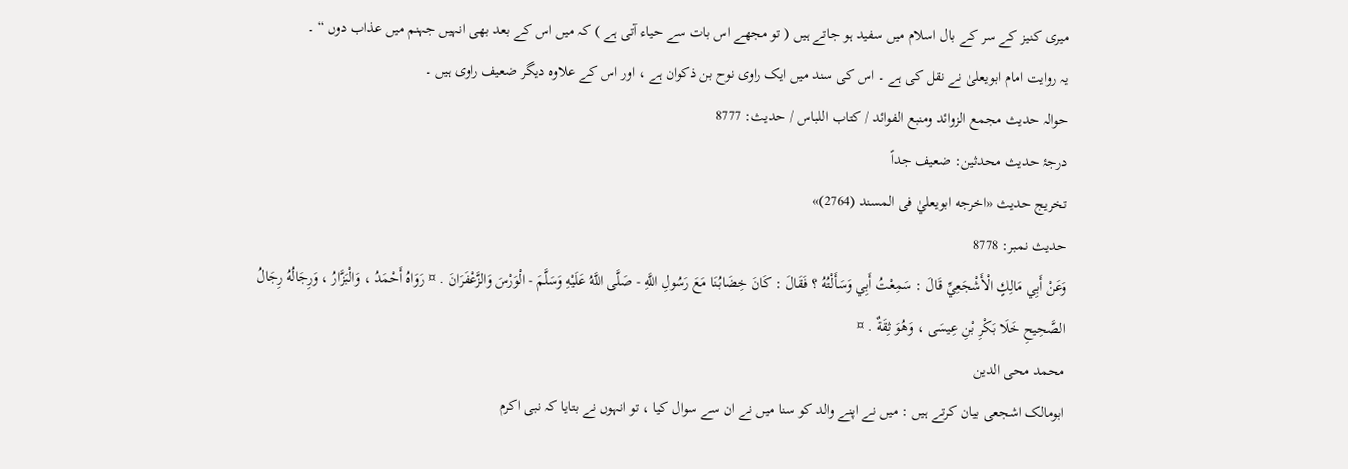میری کنیز کے سر کے بال اسلام میں سفید ہو جاتے ہیں ( تو مجھے اس بات سے حیاء آتی ہے ) کہ میں اس کے بعد بھی انہیں جہنم میں عذاب دوں “ ۔
یہ روایت امام ابویعلیٰ نے نقل کی ہے ۔ اس کی سند میں ایک راوی نوح بن ذکوان ہے ، اور اس کے علاوہ دیگر ضعیف راوی ہیں ۔
حوالہ حدیث مجمع الزوائد ومنبع الفوائد / كتاب اللباس / حدیث: 8777
درجۂ حدیث محدثین: ضعیف جداً
تخریج حدیث «اخرجه ابويعليٰ فى المسند (2764)»
حدیث نمبر: 8778
وَعَنْ أَبِي مَالِكٍ الْأَشْجَعِيِّ قَالَ : سَمِعْتُ أَبِي وَسَأَلْتُهُ ؟ فَقَالَ : كَانَ خِضَابُنَا مَعَ رَسُولِ اللَّهِ - صَلَّى اللَّهُ عَلَيْهِ وَسَلَّمَ - الْوَرْسَ وَالزَّعْفَرَانَ . ¤ رَوَاهُ أَحْمَدُ ، وَالْبَزَّارُ ، وَرِجَالُهُ رِجَالُ الصَّحِيحِ خَلَا بَكْرِ بْنِ عِيسَى ، وَهُوَ ثِقَةٌ . ¤
محمد محی الدین
ابومالک اشجعی بیان کرتے ہیں : میں نے اپنے والد کو سنا میں نے ان سے سوال کیا ، تو انہوں نے بتایا کہ نبی اکرم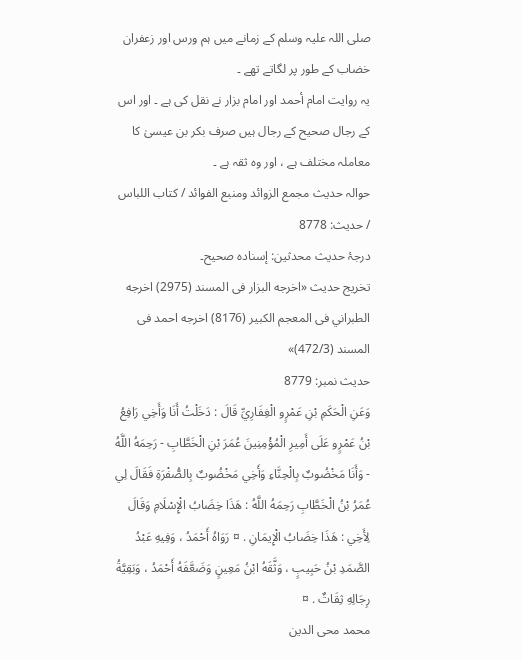صلی اللہ علیہ وسلم کے زمانے میں ہم ورس اور زعفران خضاب کے طور پر لگاتے تھے ۔
یہ روایت امام أحمد اور امام بزار نے نقل کی ہے ۔ اور اس کے رجال صحیح کے رجال ہیں صرف بکر بن عیسیٰ کا معاملہ مختلف ہے ، اور وہ ثقہ ہے ۔
حوالہ حدیث مجمع الزوائد ومنبع الفوائد / كتاب اللباس / حدیث: 8778
درجۂ حدیث محدثین: إسنادہ صحیح۔
تخریج حدیث «اخرجه البزار فى المسند (2975) اخرجه الطبراني فى المعجم الكبير (8176) اخرجه احمد فى المسند (472/3)»
حدیث نمبر: 8779
وَعَنِ الْحَكَمِ بْنِ عَمْرٍو الْغِفَارِيِّ قَالَ : دَخَلْتُ أَنَا وَأَخِي رَافِعُ بْنُ عَمْرٍو عَلَى أَمِيرِ الْمُؤْمِنِينَ عُمَرَ بْنِ الْخَطَّابِ - رَحِمَهُ اللَّهُ - وَأَنَا مَخْضُوبٌ بِالْحِنَّاءِ وَأَخِي مَخْضُوبٌ بِالصُّفْرَةِ فَقَالَ لِي عُمَرُ بْنُ الْخَطَّابِ رَحِمَهُ اللَّهُ : هَذَا خِضَابُ الْإِسْلَامِ وَقَالَ لِأَخِي : هَذَا خِضَابُ الْإِيمَانِ . ¤ رَوَاهُ أَحْمَدُ ، وَفِيهِ عَبْدُ الصَّمَدِ بْنُ حَبِيبٍ ، وَثَّقَهُ ابْنُ مَعِينٍ وَضَعَّفَهُ أَحْمَدُ ، وَبَقِيَّةُ رِجَالِهِ ثِقَاتٌ . ¤
محمد محی الدین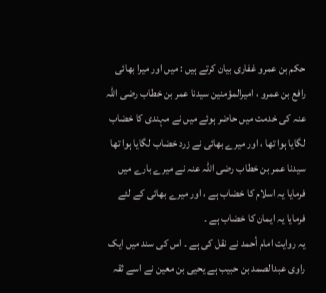حکم بن عمرو غفاری بیان کرتے ہیں : میں اور میرا بھائی رافع بن عمرو ، امیرالمؤمنین سیدنا عمر بن خطاب رضی اللہ عنہ کی خدمت میں حاضر ہوئے میں نے مہندی کا خضاب لگایا ہوا تھا ، اور میرے بھائی نے زرد خضاب لگایا ہوا تھا سیدنا عمر بن خطاب رضی اللہ عنہ نے میرے بارے میں فرمایا یہ اسلام کا خضاب ہے ، اور میرے بھائی کے لئے فرمایا یہ ایمان کا خضاب ہے ۔
یہ روایت امام أحمد نے نقل کی ہے ۔ اس کی سند میں ایک راوی عبدالصمد بن حبیب ہے یحیی بن معین نے اسے ثقہ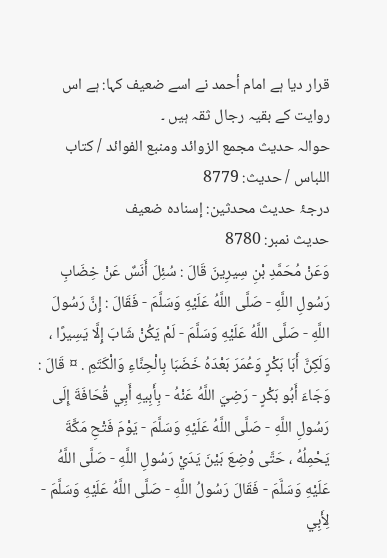قرار دیا ہے امام أحمد نے اسے ضعیف کہا: ہے اس روایت کے بقیہ رجال ثقہ ہیں ۔
حوالہ حدیث مجمع الزوائد ومنبع الفوائد / كتاب اللباس / حدیث: 8779
درجۂ حدیث محدثین: إسنادہ ضعیف
حدیث نمبر: 8780
وَعَنْ مُحَمَّدِ بْنِ سِيرِينَ قَالَ : سُئِلَ أَنَسٌ عَنْ خِضَابِ رَسُولِ اللَّهِ - صَلَّى اللَّهُ عَلَيْهِ وَسَلَّمَ - فَقَالَ : إِنَّ رَسُولَ اللَّهِ - صَلَّى اللَّهُ عَلَيْهِ وَسَلَّمَ - لَمْ يَكُنْ شَابَ إِلَّا يَسِيرًا ، وَلَكِنَّ أَبَا بَكْرٍ وَعُمَرَ بَعْدَهُ خَضَبَا بِالْحِنَّاءِ وَالْكَتَمِ . ¤ قَالَ : وَجَاءَ أَبُو بَكْرٍ - رَضِيَ اللَّهُ عَنْهُ - بِأَبِيهِ أَبِي قُحَافَةَ إِلَى رَسُولِ اللَّهِ - صَلَّى اللَّهُ عَلَيْهِ وَسَلَّمَ - يَوْمَ فَتْحِ مَكَّةَ يَحْمِلُهُ ، حَتَّى وُضِعَ بَيْنَ يَدَيْ رَسُولِ اللَّهِ - صَلَّى اللَّهُ عَلَيْهِ وَسَلَّمَ - فَقَالَ رَسُولُ اللَّهِ - صَلَّى اللَّهُ عَلَيْهِ وَسَلَّمَ - لِأَبِي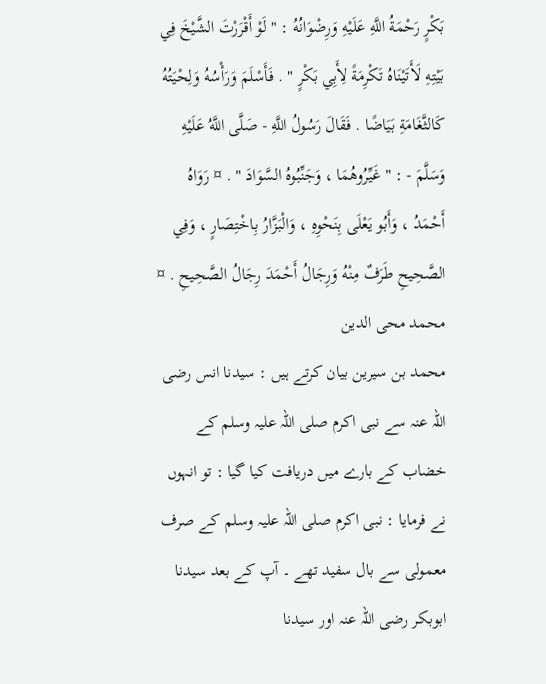بَكْرٍ رَحْمَةُ اللَّهِ عَلَيْهِ وَرِضْوَانُهُ : " لَوْ أَقْرَرْتَ الشَّيْخَ فِي بَيْتِهِ لَأَتَيْنَاهُ تَكْرِمَةً لِأَبِي بَكْرٍ " . فَأَسْلَمَ وَرَأْسُهُ وَلِحْيَتُهُ كَالثَّغَامَةِ بَيَاضًا . فَقَالَ رَسُولُ اللَّهِ - صَلَّى اللَّهُ عَلَيْهِ وَسَلَّمَ - : " غَيِّرُوهُمَا ، وَجَنِّبُوهُ السَّوَادَ " . ¤ رَوَاهُ أَحْمَدُ ، وَأَبُو يَعْلَى بِنَحْوِهِ ، وَالْبَزَّارُ بِاخْتِصَارٍ ، وَفِي الصَّحِيحِ طَرَفٌ مِنْهُ وَرِجَالُ أَحْمَدَ رِجَالُ الصَّحِيحِ . ¤
محمد محی الدین
محمد بن سیرین بیان کرتے ہیں : سیدنا انس رضی اللہ عنہ سے نبی اکرم صلی اللہ علیہ وسلم کے خضاب کے بارے میں دریافت کیا گیا : تو انہوں نے فرمایا : نبی اکرم صلی اللہ علیہ وسلم کے صرف معمولی سے بال سفید تھے ۔ آپ کے بعد سیدنا ابوبکر رضی اللہ عنہ اور سیدنا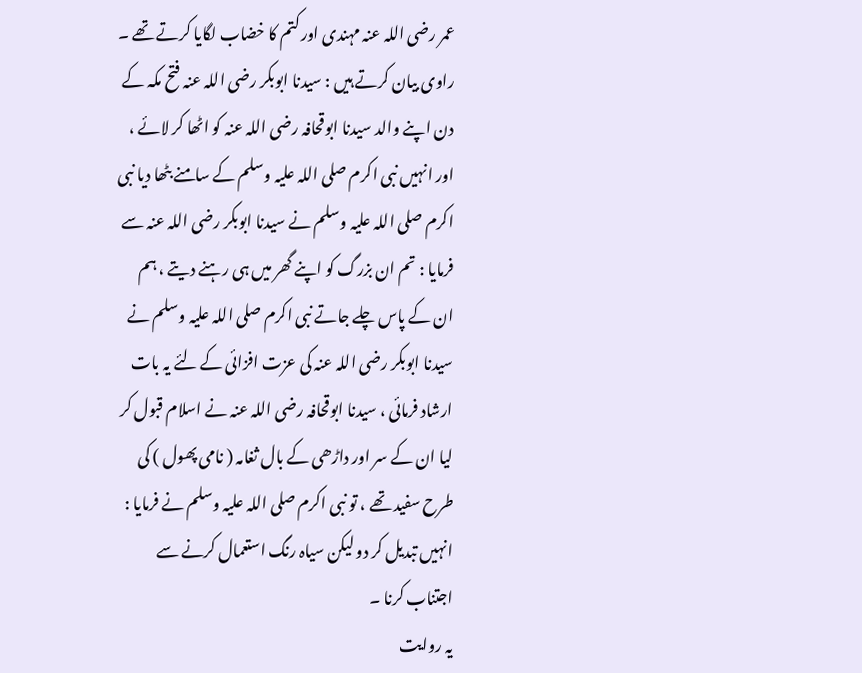عمر رضی اللہ عنہ مہندی اور کتم کا خضاب لگایا کرتے تھے ۔ راوی بیان کرتے ہیں : سیدنا ابوبکر رضی اللہ عنہ فتح مکہ کے دن اپنے والد سیدنا ابوقحافہ رضی اللہ عنہ کو اٹھا کر لائے ، اور انہیں نبی اکرم صلی اللہ علیہ وسلم کے سامنے بٹھا دیا نبی اکرم صلی اللہ علیہ وسلم نے سیدنا ابوبکر رضی اللہ عنہ سے فرمایا : تم ان بزرگ کو اپنے گھر میں ہی رہنے دیتے ، ہم ان کے پاس چلے جاتے نبی اکرم صلی اللہ علیہ وسلم نے سیدنا ابوبکر رضی اللہ عنہ کی عزت افزائی کے لئے یہ بات ارشاد فرمائی ، سیدنا ابوقحافہ رضی اللہ عنہ نے اسلام قبول کر لیا ان کے سر اور داڑھی کے بال ثغامہ ( نامی پھول ) کی طرح سفید تھے ، تو نبی اکرم صلی اللہ علیہ وسلم نے فرمایا : انہیں تبدیل کر دو لیکن سیاہ رنگ استعمال کرنے سے اجتناب کرنا ۔
یہ روایت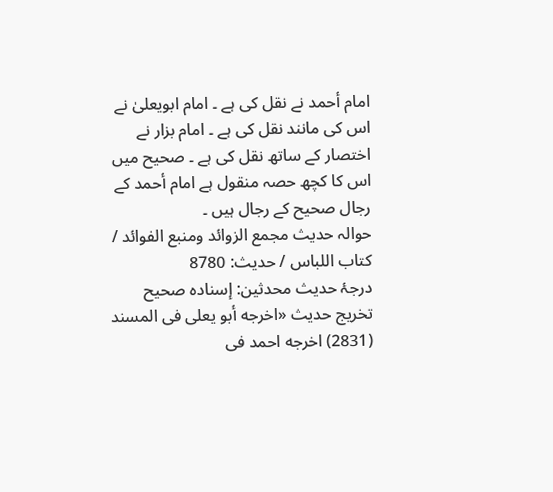امام أحمد نے نقل کی ہے ۔ امام ابویعلیٰ نے اس کی مانند نقل کی ہے ۔ امام بزار نے اختصار کے ساتھ نقل کی ہے ۔ صحیح میں اس کا کچھ حصہ منقول ہے امام أحمد کے رجال صحیح کے رجال ہیں ۔
حوالہ حدیث مجمع الزوائد ومنبع الفوائد / كتاب اللباس / حدیث: 8780
درجۂ حدیث محدثین: إسنادہ صحیح
تخریج حدیث «اخرجه أبو يعلى فى المسند (2831) اخرجه احمد فى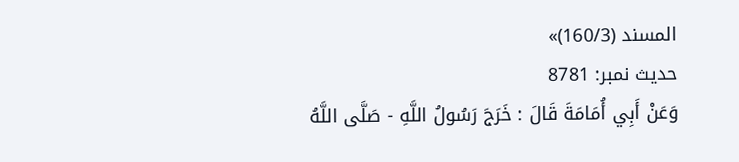المسند (160/3)»
حدیث نمبر: 8781
وَعَنْ أَبِي أُمَامَةَ قَالَ : خَرَجَ رَسُولُ اللَّهِ - صَلَّى اللَّهُ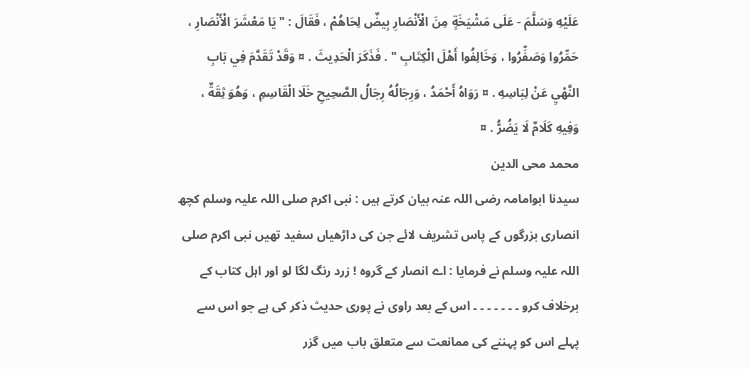عَلَيْهِ وَسَلَّمَ - عَلَى مَشْيَخَةٍ مِنَ الْأَنْصَارِ بِيضٌ لِحَاهُمْ ، فَقَالَ : " يَا مَعْشَرَ الْأَنْصَارِ ، حَمِّرُوا وَصَفِّرُوا ، وَخَالِفُوا أَهْلَ الْكِتَابِ " . فَذَكَرَ الْحَدِيثَ . ¤ وَقَدْ تَقَدَّمَ فِي بَابِ النَّهْيِ عَنْ لِبَاسِهِ . ¤ رَوَاهُ أَحْمَدُ ، وَرِجَالُهُ رِجَالُ الصَّحِيحِ خَلَا الْقَاسِمِ ، وَهُوَ ثِقَةٌ ، وَفِيهِ كَلَامٌ لَا يَضُرُّ . ¤
محمد محی الدین
سیدنا ابوامامہ رضی اللہ عنہ بیان کرتے ہیں : نبی اکرم صلی اللہ علیہ وسلم کچھ انصاری بزرگوں کے پاس تشریف لائے جن کی داڑھیاں سفید تھیں نبی اکرم صلی اللہ علیہ وسلم نے فرمایا : اے انصار کے گروہ ! زرد رنگ لگا لو اور اہل کتاب کے برخلاف کرو ۔ ۔ ۔ ۔ ۔ ۔ ۔ اس کے بعد راوی نے پوری حدیث ذکر کی ہے جو اس سے پہلے اس کو پہننے کی ممانعت سے متعلق باب میں گزر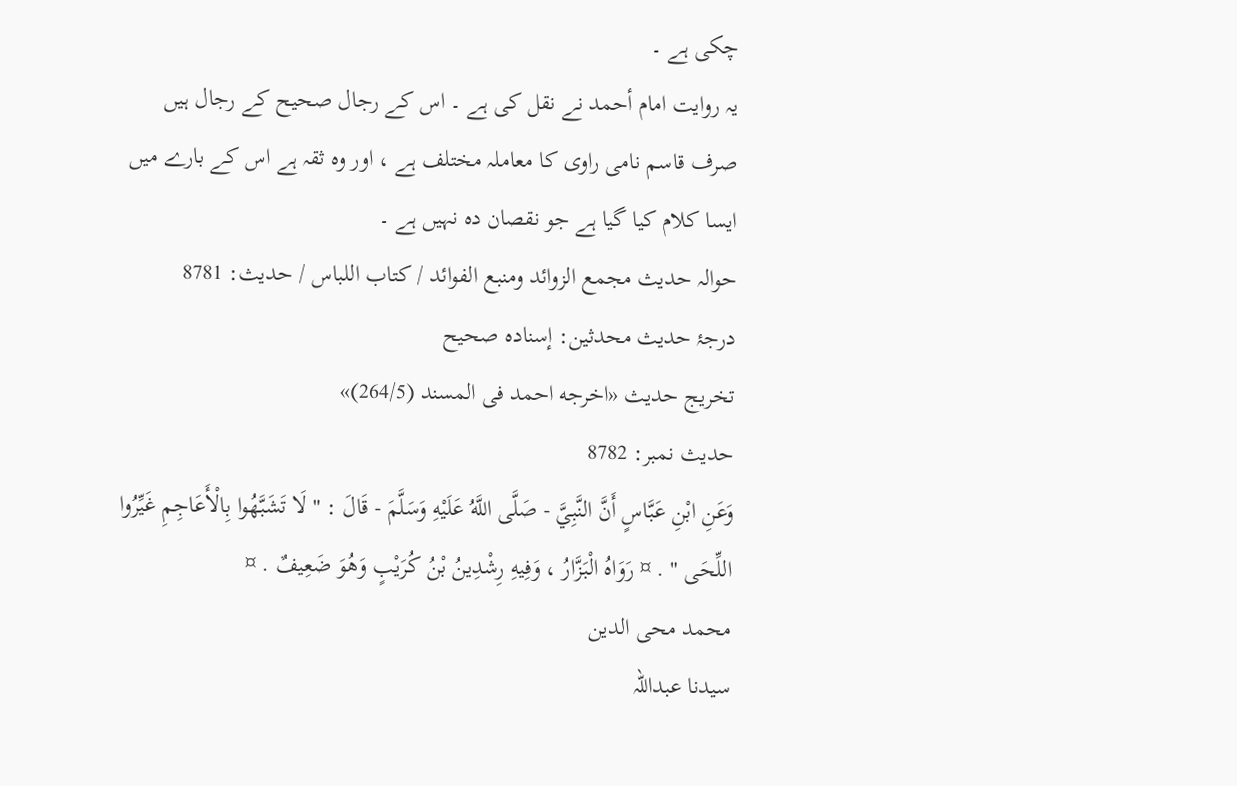چکی ہے ۔
یہ روایت امام أحمد نے نقل کی ہے ۔ اس کے رجال صحیح کے رجال ہیں صرف قاسم نامی راوی کا معاملہ مختلف ہے ، اور وہ ثقہ ہے اس کے بارے میں ایسا کلام کیا گیا ہے جو نقصان دہ نہیں ہے ۔
حوالہ حدیث مجمع الزوائد ومنبع الفوائد / كتاب اللباس / حدیث: 8781
درجۂ حدیث محدثین: إسنادہ صحیح
تخریج حدیث «اخرجه احمد فى المسند (264/5)»
حدیث نمبر: 8782
وَعَنِ ابْنِ عَبَّاسٍ أَنَّ النَّبِيَّ - صَلَّى اللَّهُ عَلَيْهِ وَسَلَّمَ - قَالَ : " لَا تَشَبَّهُوا بِالْأَعَاجِمِ غَيِّرُوا اللِّحَى " . ¤ رَوَاهُ الْبَزَّارُ ، وَفِيهِ رِشْدِينُ بْنُ كُرَيْبٍ وَهُوَ ضَعِيفٌ . ¤
محمد محی الدین
سیدنا عبداللہ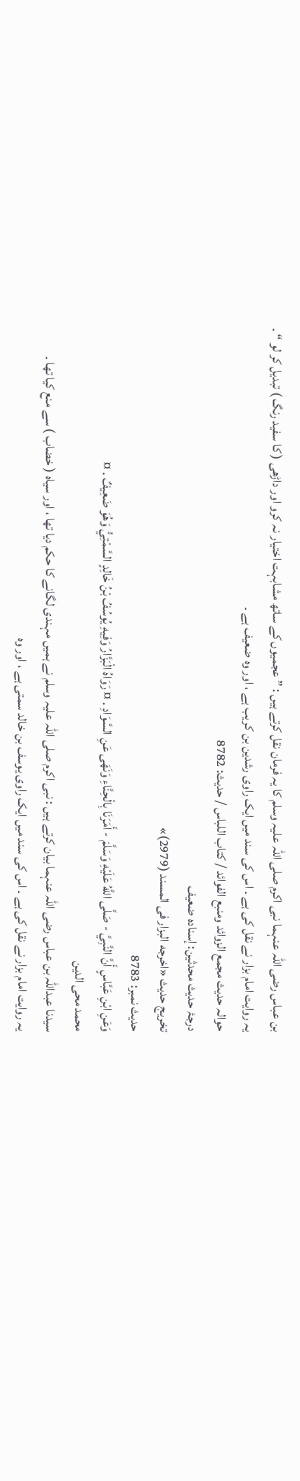بن عباس رضی اللہ عنہما نبی اکرم صلی اللہ علیہ وسلم کا یہ فرمان نقل کرتے ہیں : ” عجمیوں کے ساتھ مشابہت اختیار نہ کرو اور داڑھی ( کا سفید رنگ ) تبدیل کر لو “ ۔
یہ روایت امام بزار نے نقل کی ہے ۔ اس کی سند میں ایک راوی رشدین بن کریب ہے ، اور وہ ضعیف ہے ۔
حوالہ حدیث مجمع الزوائد ومنبع الفوائد / كتاب اللباس / حدیث: 8782
درجۂ حدیث محدثین: إسنادہ ضعیف
تخریج حدیث «اخرجه البزار فى المسند (2979)»
حدیث نمبر: 8783
وَعَنِ ابْنِ عَبَّاسٍ أَنَّ النَّبِيَّ - صَلَّى اللَّهُ عَلَيْهِ وَسَلَّمَ - أَمَرَنَا بِالْحِنَّاءِ وَنَهَى عَنِ السَّوَادِ . ¤ رَوَاهُ الْبَزَّارُ وَفِيهِ يُوسُفُ بْنُ خَالِدٍ السَّمْتِيُّ وَهُوَ ضَعِيفٌ . ¤
محمد محی الدین
سیدنا عبداللہ بن عباس رضی اللہ عنہما بیان کرتے ہیں : نبی اکرم صلی اللہ علیہ وسلم نے ہمیں مہندی لگانے کا حکم دیا تھا ، اور سیاہ ( خضاب ) سے منع کیا تھا ۔
یہ روایت امام بزار نے نقل کی ہے ۔ اس کی سند میں ایک راوی یوسف بن خالد سمتی ہے ، اور وہ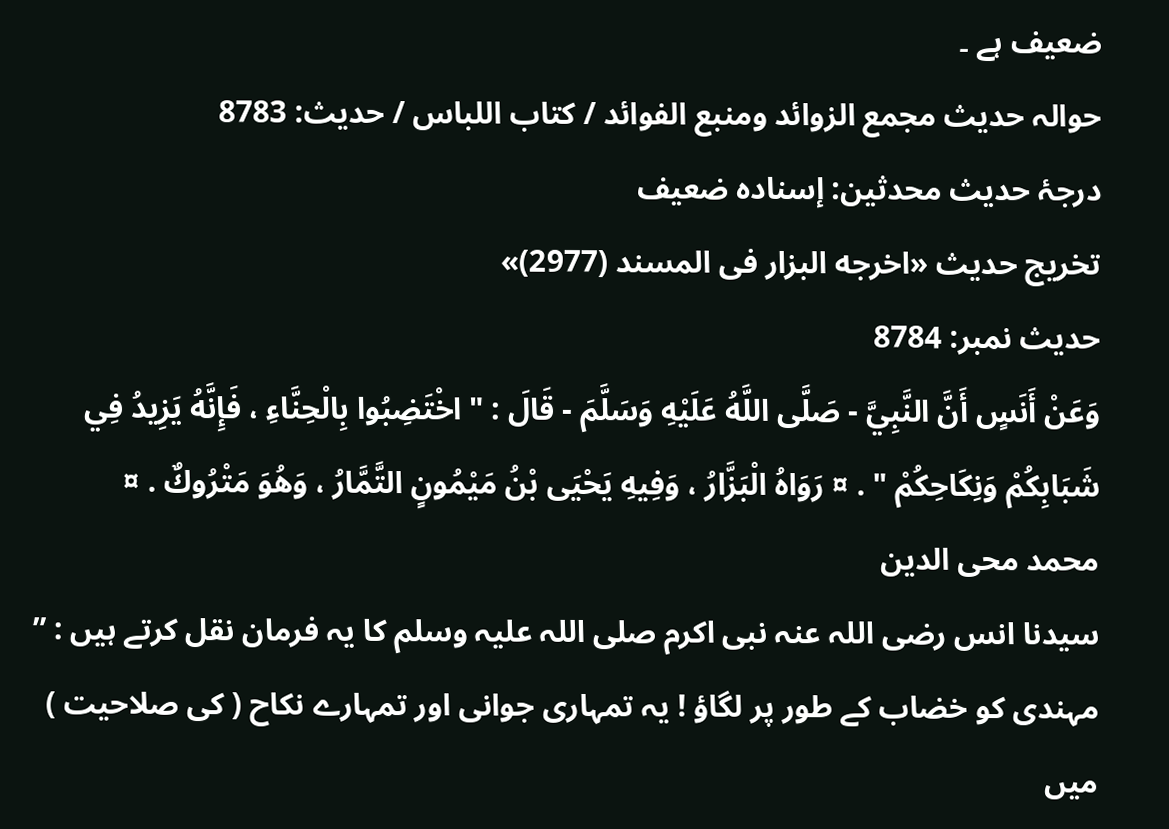ضعیف ہے ۔
حوالہ حدیث مجمع الزوائد ومنبع الفوائد / كتاب اللباس / حدیث: 8783
درجۂ حدیث محدثین: إسنادہ ضعیف
تخریج حدیث «اخرجه البزار فى المسند (2977)»
حدیث نمبر: 8784
وَعَنْ أَنَسٍ أَنَّ النَّبِيَّ - صَلَّى اللَّهُ عَلَيْهِ وَسَلَّمَ - قَالَ : " اخْتَضِبُوا بِالْحِنَّاءِ ، فَإِنَّهُ يَزِيدُ فِي شَبَابِكُمْ وَنِكَاحِكُمْ " . ¤ رَوَاهُ الْبَزَّارُ ، وَفِيهِ يَحْيَى بْنُ مَيْمُونٍ التَّمَّارُ ، وَهُوَ مَتْرُوكٌ . ¤
محمد محی الدین
سیدنا انس رضی اللہ عنہ نبی اکرم صلی اللہ علیہ وسلم کا یہ فرمان نقل کرتے ہیں : ” مہندی کو خضاب کے طور پر لگاؤ ! یہ تمہاری جوانی اور تمہارے نکاح ( کی صلاحیت ) میں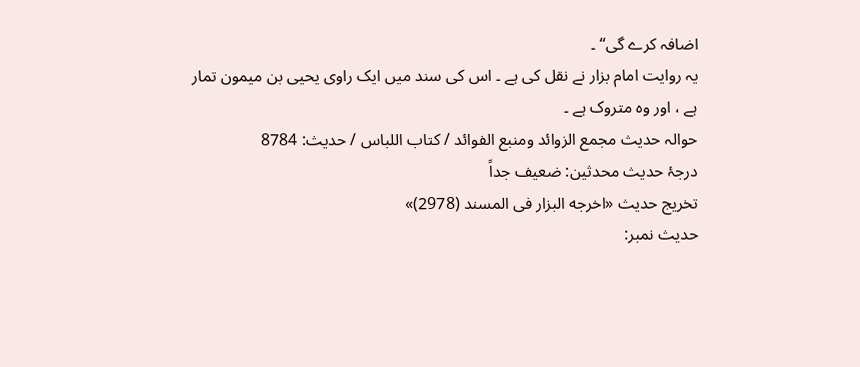اضافہ کرے گی“ ۔
یہ روایت امام بزار نے نقل کی ہے ۔ اس کی سند میں ایک راوی یحیی بن میمون تمار ہے ، اور وہ متروک ہے ۔
حوالہ حدیث مجمع الزوائد ومنبع الفوائد / كتاب اللباس / حدیث: 8784
درجۂ حدیث محدثین: ضعیف جداً
تخریج حدیث «اخرجه البزار فى المسند (2978)»
حدیث نمبر: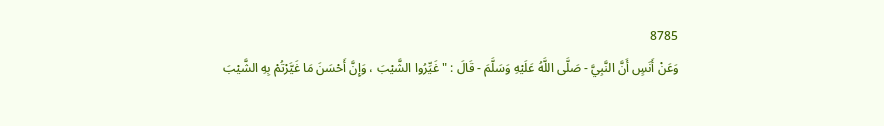8785
وَعَنْ أَنَسٍ أَنَّ النَّبِيَّ - صَلَّى اللَّهُ عَلَيْهِ وَسَلَّمَ - قَالَ : " غَيِّرُوا الشَّيْبَ ، وَإِنَّ أَحْسَنَ مَا غَيَّرْتُمْ بِهِ الشَّيْبَ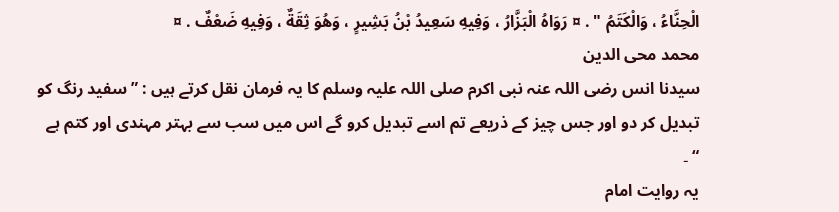الْحِنَّاءُ ، وَالْكَتَمُ " . ¤ رَوَاهُ الْبَزَّارُ ، وَفِيهِ سَعِيدُ بْنُ بَشِيرٍ ، وَهُوَ ثِقَةٌ ، وَفِيهِ ضَعْفٌ . ¤
محمد محی الدین
سیدنا انس رضی اللہ عنہ نبی اکرم صلی اللہ علیہ وسلم کا یہ فرمان نقل کرتے ہیں : ” سفید رنگ کو تبدیل کر دو اور جس چیز کے ذریعے تم اسے تبدیل کرو گے اس میں سب سے بہتر مہندی اور کتم ہے “ ۔
یہ روایت امام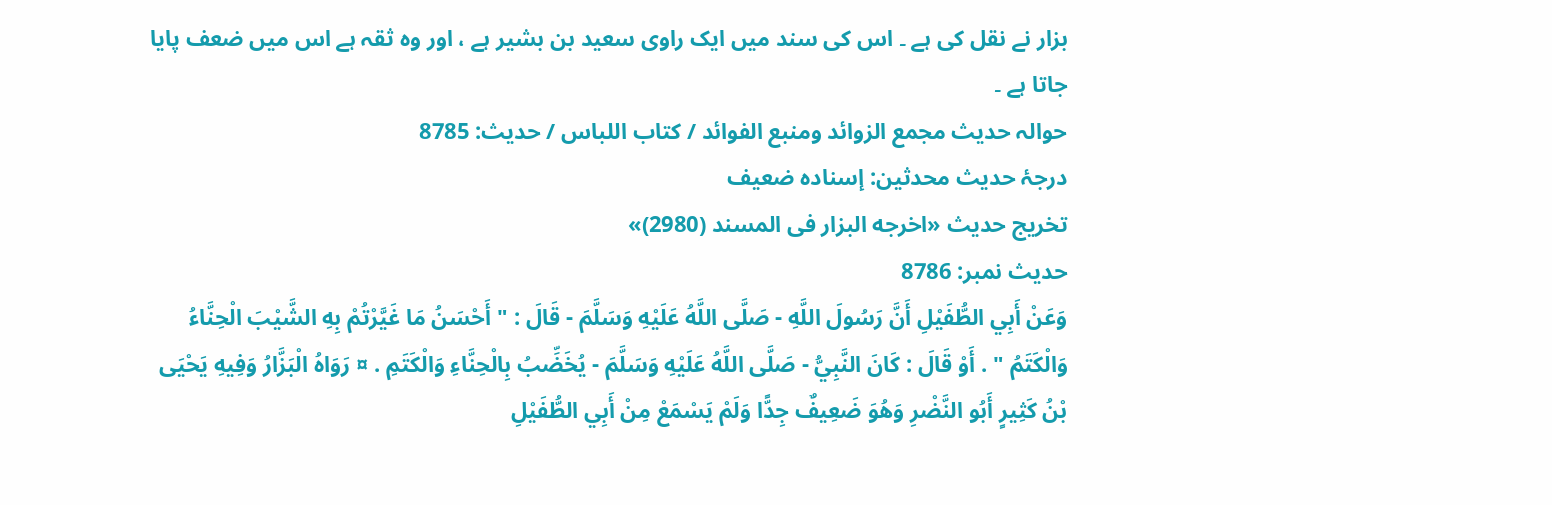بزار نے نقل کی ہے ۔ اس کی سند میں ایک راوی سعید بن بشیر ہے ، اور وہ ثقہ ہے اس میں ضعف پایا جاتا ہے ۔
حوالہ حدیث مجمع الزوائد ومنبع الفوائد / كتاب اللباس / حدیث: 8785
درجۂ حدیث محدثین: إسنادہ ضعیف
تخریج حدیث «اخرجه البزار فى المسند (2980)»
حدیث نمبر: 8786
وَعَنْ أَبِي الطُّفَيْلِ أَنَّ رَسُولَ اللَّهِ - صَلَّى اللَّهُ عَلَيْهِ وَسَلَّمَ - قَالَ : " أَحْسَنُ مَا غَيَّرْتُمْ بِهِ الشَّيْبَ الْحِنَّاءُ وَالْكَتَمُ " . أَوْ قَالَ : كَانَ النَّبِيُّ - صَلَّى اللَّهُ عَلَيْهِ وَسَلَّمَ - يُخَضِّبُ بِالْحِنَّاءِ وَالْكَتَمِ . ¤ رَوَاهُ الْبَزَّارُ وَفِيهِ يَحْيَى بْنُ كَثِيرٍ أَبُو النَّضْرِ وَهُوَ ضَعِيفٌ جِدًّا وَلَمْ يَسْمَعْ مِنْ أَبِي الطُّفَيْلِ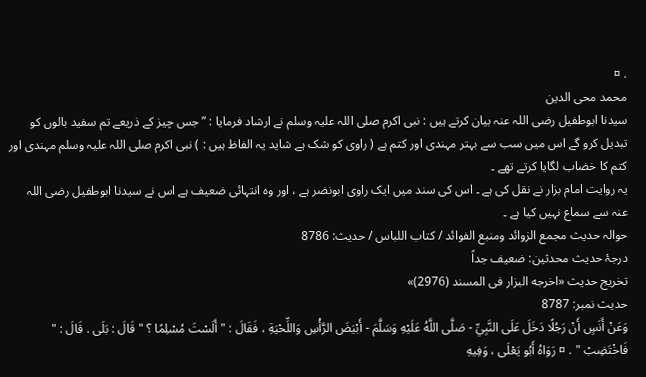. ¤
محمد محی الدین
سیدنا ابوطفیل رضی اللہ عنہ بیان کرتے ہیں : نبی اکرم صلی اللہ علیہ وسلم نے ارشاد فرمایا : ” جس چیز کے ذریعے تم سفید بالوں کو تبدیل کرو گے اس میں سب سے بہتر مہندی اور کتم ہے ( راوی کو شک ہے شاید یہ الفاظ ہیں : ) نبی اکرم صلی اللہ علیہ وسلم مہندی اور کتم کا خضاب لگایا کرتے تھے ۔
یہ روایت امام بزار نے نقل کی ہے ۔ اس کی سند میں ایک راوی ابونضر ہے ، اور وہ انتہائی ضعیف ہے اس نے سیدنا ابوطفیل رضی اللہ عنہ سے سماع نہیں کیا ہے ۔
حوالہ حدیث مجمع الزوائد ومنبع الفوائد / كتاب اللباس / حدیث: 8786
درجۂ حدیث محدثین: ضعیف جداً
تخریج حدیث «اخرجه البزار فى المسند (2976)»
حدیث نمبر: 8787
وَعَنْ أَنَسٍ أَنْ رَجُلًا دَخَلَ عَلَى النَّبِيِّ - صَلَّى اللَّهُ عَلَيْهِ وَسَلَّمَ - أَبْيَضَ الرَّأْسِ وَاللِّحْيَةِ ، فَقَالَ : " أَلَسْتَ مُسْلِمًا ؟ " قَالَ : بَلَى . قَالَ : " فَاخْتَضِبْ " . ¤ رَوَاهُ أَبُو يَعْلَى ، وَفِيهِ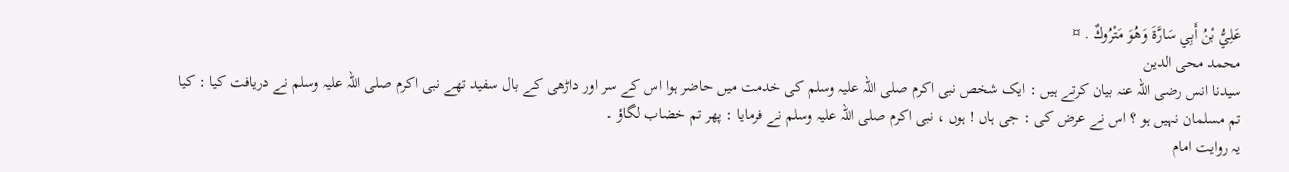عَلِيُّ بْنُ أَبِي سَارَّةَ وَهُوَ مَتْرُوكٌ . ¤
محمد محی الدین
سیدنا انس رضی اللہ عنہ بیان کرتے ہیں : ایک شخص نبی اکرم صلی اللہ علیہ وسلم کی خدمت میں حاضر ہوا اس کے سر اور داڑھی کے بال سفید تھے نبی اکرم صلی اللہ علیہ وسلم نے دریافت کیا : کیا تم مسلمان نہیں ہو ؟ اس نے عرض کی : جی ہاں ! ہوں ، نبی اکرم صلی اللہ علیہ وسلم نے فرمایا : پھر تم خضاب لگاؤ ۔
یہ روایت امام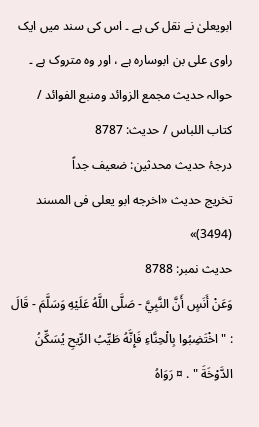ابویعلیٰ نے نقل کی ہے ۔ اس کی سند میں ایک راوی علی بن ابوسارہ ہے ، اور وہ متروک ہے ۔
حوالہ حدیث مجمع الزوائد ومنبع الفوائد / كتاب اللباس / حدیث: 8787
درجۂ حدیث محدثین: ضعیف جداً
تخریج حدیث «اخرجه ابو يعلى فى المسند (3494)»
حدیث نمبر: 8788
وَعَنْ أَنَسٍ أَنَّ النَّبِيَّ - صَلَّى اللَّهُ عَلَيْهِ وَسَلَّمَ - قَالَ : " اخْتَضِبُوا بِالْحِنَّاءِ فَإِنَّهُ طَيِّبُ الرِّيحِ يُسَكِّنُ الدَّوْخَةَ " . ¤ رَوَاهُ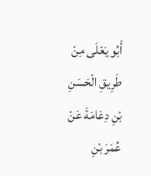أَبُو يَعْلَى مِنْ طَرِيقِ الْحَسَنِ بْنِ دِعَامَةَ عَنْ عُمَرَ بْنِ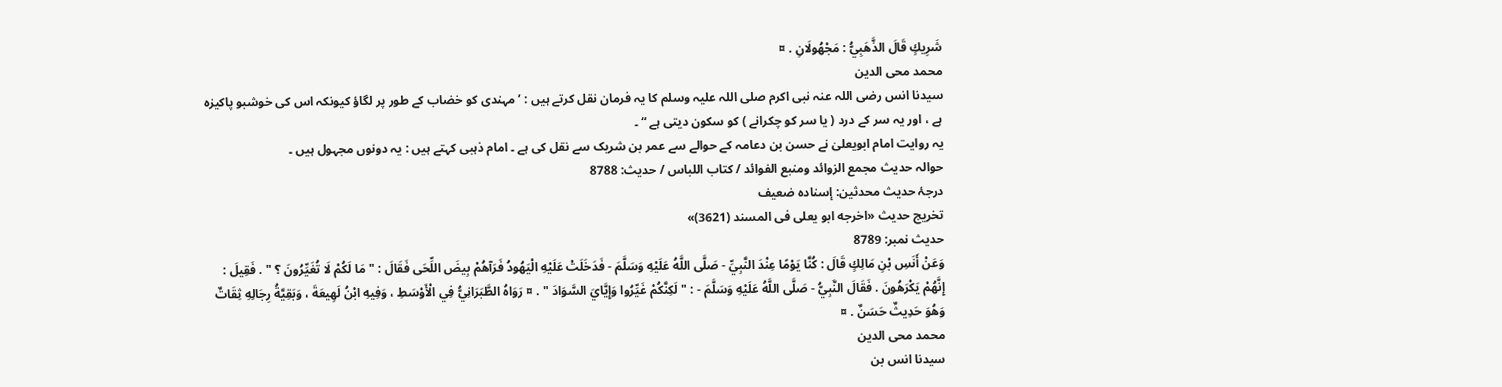شَرِيكٍ قَالَ الذَّهَبِيُّ : مَجْهُولَانِ . ¤
محمد محی الدین
سیدنا انس رضی اللہ عنہ نبی اکرم صلی اللہ علیہ وسلم کا یہ فرمان نقل کرتے ہیں : ’ مہندی کو خضاب کے طور پر لگاؤ کیونکہ اس کی خوشبو پاکیزہ ہے ، اور یہ سر کے درد ( یا سر کو چکرانے ) کو سکون دیتی ہے “ ۔
یہ روایت امام ابویعلیٰ نے حسن بن دعامہ کے حوالے سے عمر بن شریک سے نقل کی ہے ۔ امام ذہبی کہتے ہیں : یہ دونوں مجہول ہیں ۔
حوالہ حدیث مجمع الزوائد ومنبع الفوائد / كتاب اللباس / حدیث: 8788
درجۂ حدیث محدثین: إسنادہ ضعیف
تخریج حدیث «اخرجه ابو يعلى فى المسند (3621)»
حدیث نمبر: 8789
وَعَنْ أَنَسِ بْنِ مَالِكٍ قَالَ : كُنَّا يَوْمًا عِنْدَ النَّبِيِّ - صَلَّى اللَّهُ عَلَيْهِ وَسَلَّمَ - فَدَخَلَتْ عَلَيْهِ الْيَهُودُ فَرَآهُمْ بِيضَ اللِّحَى فَقَالَ : " مَا لَكُمْ لَا تُغَيِّرُونَ ؟ " . فَقِيلَ : إِنَّهُمْ يَكْرَهُونَ . فَقَالَ النَّبِيُّ - صَلَّى اللَّهُ عَلَيْهِ وَسَلَّمَ - : " لَكِنَّكُمْ غَيِّرُوا وَإِيَّايَ السَّوَادَ " . ¤ رَوَاهُ الطَّبَرَانِيُّ فِي الْأَوْسَطِ ، وَفِيهِ ابْنُ لَهِيعَةَ ، وَبَقِيَّةُ رِجَالِهِ ثِقَاتٌ وَهُوَ حَدِيثٌ حَسَنٌ . ¤
محمد محی الدین
سیدنا انس بن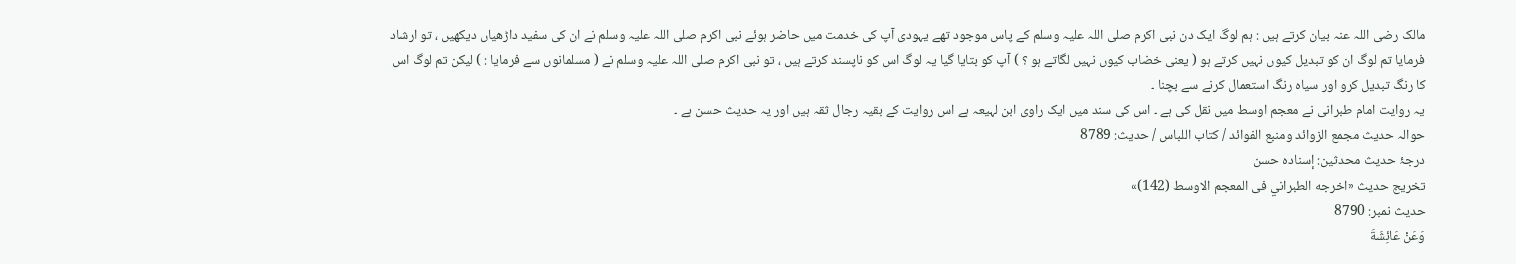مالک رضی اللہ عنہ بیان کرتے ہیں : ہم لوگ ایک دن نبی اکرم صلی اللہ علیہ وسلم کے پاس موجود تھے یہودی آپ کی خدمت میں حاضر ہوئے نبی اکرم صلی اللہ علیہ وسلم نے ان کی سفید داڑھیاں دیکھیں ، تو ارشاد فرمایا تم لوگ ان کو تبدیل کیوں نہیں کرتے ہو ( یعنی خضاب کیوں نہیں لگاتے ہو ؟ ) آپ کو بتایا گیا یہ لوگ اس کو ناپسند کرتے ہیں ، تو نبی اکرم صلی اللہ علیہ وسلم نے ( مسلمانوں سے فرمایا : ) لیکن تم لوگ اس کا رنگ تبدیل کرو اور سیاہ رنگ استعمال کرنے سے بچنا ۔
یہ روایت امام طبرانی نے معجم اوسط میں نقل کی ہے ۔ اس کی سند میں ایک راوی ابن لہیعہ ہے اس روایت کے بقیہ رجال ثقہ ہیں اور یہ حدیث حسن ہے ۔
حوالہ حدیث مجمع الزوائد ومنبع الفوائد / كتاب اللباس / حدیث: 8789
درجۂ حدیث محدثین: إسنادہ حسن
تخریج حدیث «اخرجه الطبراني فى المعجم الاوسط (142)»
حدیث نمبر: 8790
وَعَنْ عَائِشَةَ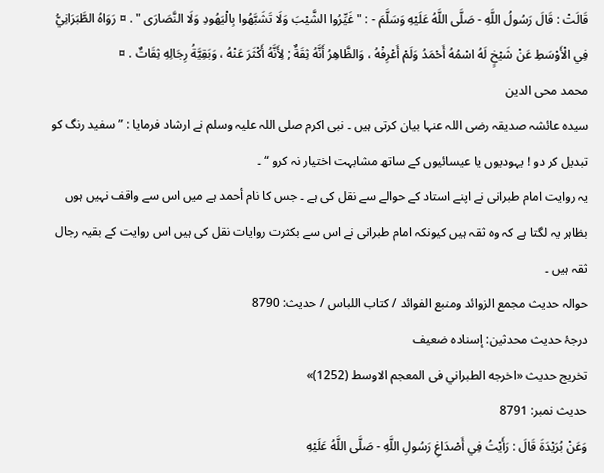قَالَتْ : قَالَ رَسُولُ اللَّهِ - صَلَّى اللَّهُ عَلَيْهِ وَسَلَّمَ - : " غَيِّرُوا الشَّيْبَ وَلَا تَشَبَّهُوا بِالْيَهُودِ وَلَا النَّصَارَى " . ¤ رَوَاهُ الطَّبَرَانِيُّ فِي الْأَوْسَطِ عَنْ شَيْخٍ لَهُ اسْمُهُ أَحْمَدُ وَلَمْ أَعْرِفْهُ ، وَالظَّاهِرُ أَنَّهُ ثِقَةٌ ; لِأَنَّهُ أَكْثَرَ عَنْهُ ، وَبَقِيَّةُ رِجَالِهِ ثِقَاتٌ . ¤
محمد محی الدین
سیدہ عائشہ صدیقہ رضی اللہ عنہا بیان کرتی ہیں ۔ نبی اکرم صلی اللہ علیہ وسلم نے ارشاد فرمایا : ” سفید رنگ کو تبدیل کر دو ! یہودیوں یا عیسائیوں کے ساتھ مشابہت اختیار نہ کرو “ ۔
یہ روایت امام طبرانی نے اپنے استاد کے حوالے سے نقل کی ہے ۔ جس کا نام أحمد ہے میں اس سے واقف نہیں ہوں بظاہر یہ لگتا ہے کہ وہ ثقہ ہیں کیونکہ امام طبرانی نے اس سے بکثرت روایات نقل کی ہیں اس روایت کے بقیہ رجال ثقہ ہیں ۔
حوالہ حدیث مجمع الزوائد ومنبع الفوائد / كتاب اللباس / حدیث: 8790
درجۂ حدیث محدثین: إسنادہ ضعیف
تخریج حدیث «اخرجه الطبراني فى المعجم الاوسط (1252)»
حدیث نمبر: 8791
وَعَنْ بُرَيْدَةَ قَالَ : رَأَيْتُ فِي أَصْدَاغِ رَسُولِ اللَّهِ - صَلَّى اللَّهُ عَلَيْهِ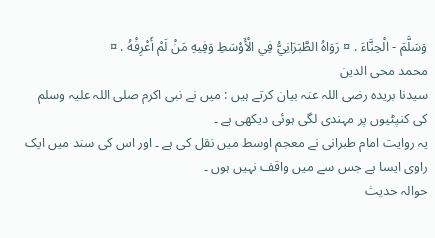وَسَلَّمَ - الْحِنَّاءَ . ¤ رَوَاهُ الطَّبَرَانِيُّ فِي الْأَوْسَطِ وَفِيهِ مَنْ لَمْ أَعْرِفْهُ . ¤
محمد محی الدین
سیدنا بریدہ رضی اللہ عنہ بیان کرتے ہیں : میں نے نبی اکرم صلی اللہ علیہ وسلم کی کنپٹیوں پر مہندی لگی ہوئی دیکھی ہے ۔
یہ روایت امام طبرانی نے معجم اوسط میں نقل کی ہے ۔ اور اس کی سند میں ایک راوی ایسا ہے جس سے میں واقف نہیں ہوں ۔
حوالہ حدیث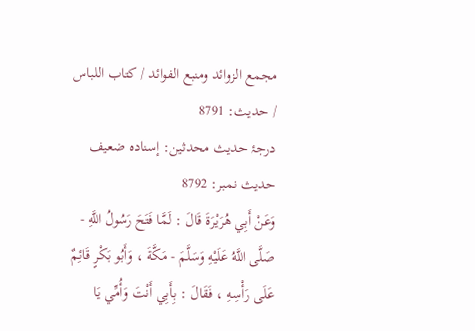مجمع الزوائد ومنبع الفوائد / كتاب اللباس / حدیث: 8791
درجۂ حدیث محدثین: إسنادہ ضعیف
حدیث نمبر: 8792
وَعَنْ أَبِي هُرَيْرَةَ قَالَ : لَمَّا فَتَحَ رَسُولُ اللَّهِ - صَلَّى اللَّهُ عَلَيْهِ وَسَلَّمَ - مَكَّةَ ، وَأَبُو بَكْرٍ قَائِمٌ عَلَى رَأْسِهِ ، فَقَالَ : بِأَبِي أَنْتَ وَأُمِّي يَا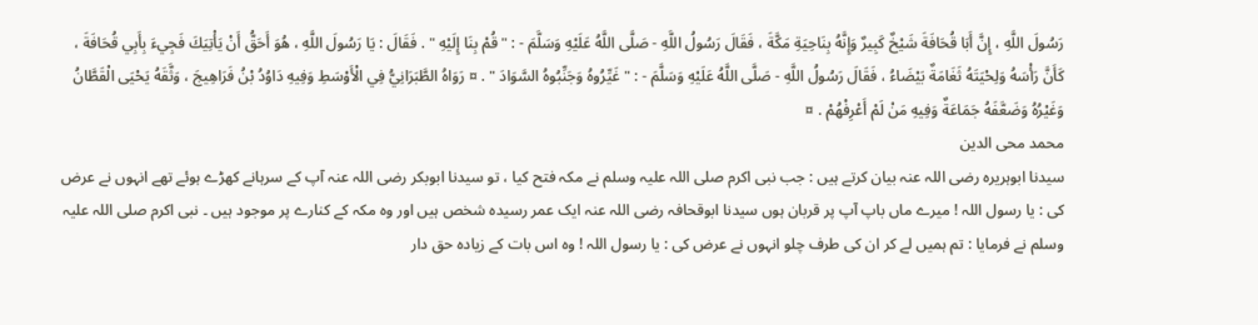رَسُولَ اللَّهِ ، إِنَّ أَبَا قُحَافَةَ شَيْخٌ كَبِيرٌ وَإِنَّهُ بِنَاحِيَةِ مَكَّةَ ، فَقَالَ رَسُولُ اللَّهِ - صَلَّى اللَّهُ عَلَيْهِ وَسَلَّمَ - : " قُمْ بِنَا إِلَيْهِ " . فَقَالَ : يَا رَسُولَ اللَّهِ ، هُوَ أَحَقُّ أَنْ يَأْتِيَكَ فَجِيءَ بِأَبِي قُحَافَةَ ، كَأَنَّ رَأْسَهُ وَلِحْيَتَهُ ثَغَامَةٌ بَيْضَاءُ ، فَقَالَ رَسُولُ اللَّهِ - صَلَّى اللَّهُ عَلَيْهِ وَسَلَّمَ - : " غَيِّرُوهُ وَجَنِّبُوهُ السَّوَادَ " . ¤ رَوَاهُ الطَّبَرَانِيُّ فِي الْأَوْسَطِ وَفِيهِ دَاوُدُ بْنُ فَرَاهِيجَ ، وَثَّقَهُ يَحْيَى الْقَطَّانُ وَغَيْرُهُ وَضَعَّفَهُ جَمَاعَةٌ وَفِيهِ مَنْ لَمْ أَعْرِفْهُمْ . ¤
محمد محی الدین
سیدنا ابوہریرہ رضی اللہ عنہ بیان کرتے ہیں : جب نبی اکرم صلی اللہ علیہ وسلم نے مکہ فتح کیا ، تو سیدنا ابوبکر رضی اللہ عنہ آپ کے سرہانے کھڑے ہوئے تھے انہوں نے عرض کی : یا رسول اللہ ! میرے ماں باپ آپ پر قربان ہوں سیدنا ابوقحافہ رضی اللہ عنہ ایک عمر رسیدہ شخص ہیں اور وہ مکہ کے کنارے پر موجود ہیں ۔ نبی اکرم صلی اللہ علیہ وسلم نے فرمایا : تم ہمیں لے کر ان کی طرف چلو انہوں نے عرض کی : یا رسول اللہ ! وہ اس بات کے زیادہ حق دار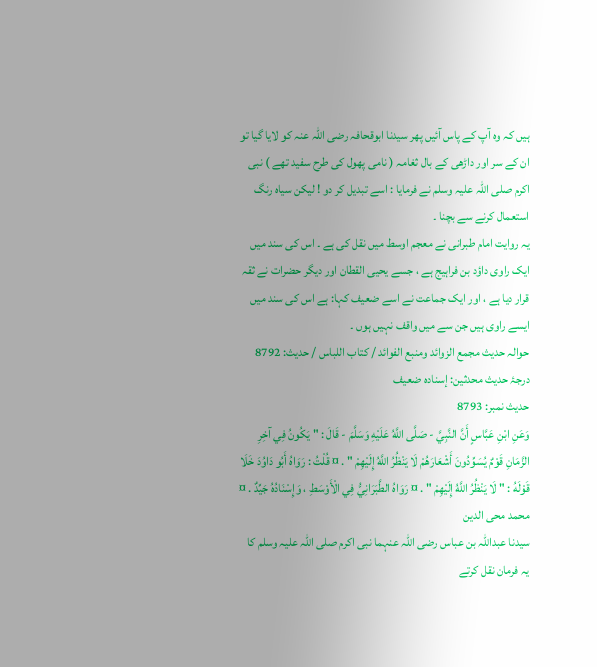ہیں کہ وہ آپ کے پاس آئیں پھر سیدنا ابوقحافہ رضی اللہ عنہ کو لایا گیا تو ان کے سر اور داڑھی کے بال ثغامہ ( نامی پھول کی طرح سفید تھے ) نبی اکرم صلی اللہ علیہ وسلم نے فرمایا : اسے تبدیل کر دو ! لیکن سیاہ رنگ استعمال کرنے سے بچنا ۔
یہ روایت امام طبرانی نے معجم اوسط میں نقل کی ہے ۔ اس کی سند میں ایک راوی داؤد بن فراہیج ہے ، جسے یحیی القطان اور دیگر حضرات نے ثقہ قرار دیا ہے ، اور ایک جماعت نے اسے ضعیف کہا: ہے اس کی سند میں ایسے راوی ہیں جن سے میں واقف نہیں ہوں ۔
حوالہ حدیث مجمع الزوائد ومنبع الفوائد / كتاب اللباس / حدیث: 8792
درجۂ حدیث محدثین: إسنادہ ضعیف
حدیث نمبر: 8793
وَعَنِ ابْنِ عَبَّاسٍ أَنَّ النَّبِيَّ - صَلَّى اللَّهُ عَلَيْهِ وَسَلَّمَ - قَالَ : " يَكُونُ فِي آخِرِ الزَّمَانِ قَوْمٌ يُسَوِّدُونَ أَشْعَارَهُمْ لَا يَنْظُرُ اللَّهُ إِلَيْهِمْ " . ¤ قُلْتُ : رَوَاهُ أَبُو دَاوُدَ خَلَا قَوْلَهُ : " لَا يَنْظُرُ اللَّهُ إِلَيْهِمْ " . ¤ رَوَاهُ الطَّبَرَانِيُّ فِي الْأَوْسَطِ ، وَإِسْنَادُهُ جَيِّدٌ . ¤
محمد محی الدین
سیدنا عبداللہ بن عباس رضی اللہ عنہما نبی اکرم صلی اللہ علیہ وسلم کا یہ فرمان نقل کرتے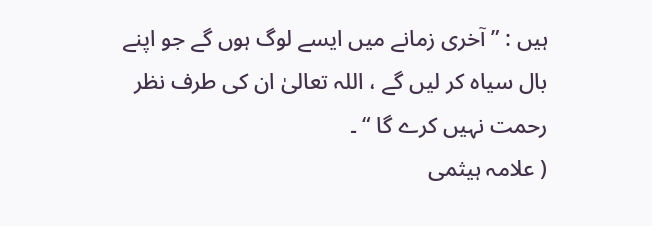ہیں : ” آخری زمانے میں ایسے لوگ ہوں گے جو اپنے بال سیاہ کر لیں گے ، اللہ تعالیٰ ان کی طرف نظر رحمت نہیں کرے گا “ ۔
( علامہ ہیثمی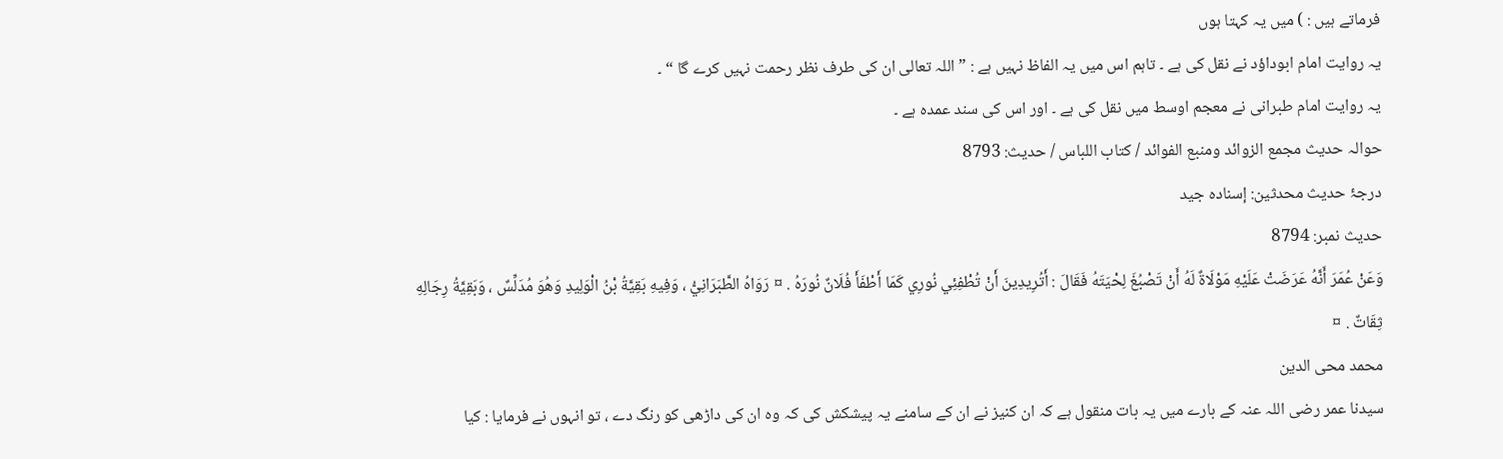فرماتے ہیں : ) میں یہ کہتا ہوں
یہ روایت امام ابوداؤد نے نقل کی ہے ۔ تاہم اس میں یہ الفاظ نہیں ہے : ” اللہ تعالی ان کی طرف نظر رحمت نہیں کرے گا “ ۔
یہ روایت امام طبرانی نے معجم اوسط میں نقل کی ہے ۔ اور اس کی سند عمدہ ہے ۔
حوالہ حدیث مجمع الزوائد ومنبع الفوائد / كتاب اللباس / حدیث: 8793
درجۂ حدیث محدثین: إسنادہ جید
حدیث نمبر: 8794
وَعَنْ عُمَرَ أَنَّهُ عَرَضَتْ عَلَيْهِ مَوْلَاةٌ لَهُ أَنْ تَصْبُغَ لِحْيَتَهُ فَقَالَ : أَتُرِيدِينَ أَنْ تُطْفِئِي نُورِي كَمَا أَطْفَأَ فُلَانٌ نُورَهُ . ¤ رَوَاهُ الطَّبَرَانِيُّ ، وَفِيهِ بَقِيَّةُ بْنُ الْوَلِيدِ وَهُوَ مُدَلِّسٌ ، وَبَقِيَّةُ رِجَالِهِ ثِقَاتٌ . ¤
محمد محی الدین
سیدنا عمر رضی اللہ عنہ کے بارے میں یہ بات منقول ہے کہ ان کنیز نے ان کے سامنے یہ پیشکش کی کہ وہ ان کی داڑھی کو رنگ دے ، تو انہوں نے فرمایا : کیا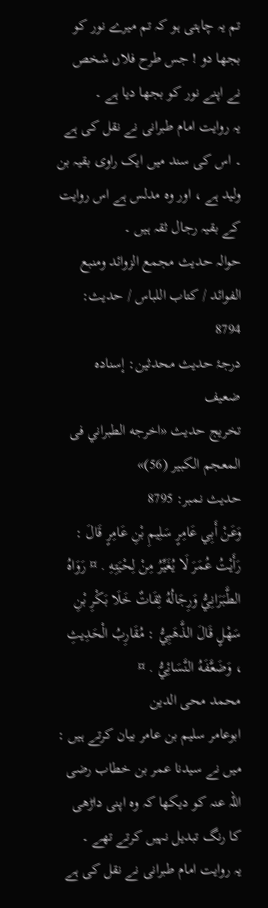تم یہ چاہتی ہو کہ تم میرے نور کو بجھا دو ! جس طرح فلاں شخص نے اپنے نور کو بجھا دیا ہے ۔
یہ روایت امام طبرانی نے نقل کی ہے ۔ اس کی سند میں ایک راوی بقیہ بن ولید ہے ، اور وہ مدلس ہے اس روایت کے بقیہ رجال ثقہ ہیں ۔
حوالہ حدیث مجمع الزوائد ومنبع الفوائد / كتاب اللباس / حدیث: 8794
درجۂ حدیث محدثین: إسنادہ ضعیف
تخریج حدیث «اخرجه الطبراني فى المعجم الكبير (56)»
حدیث نمبر: 8795
وَعَنْ أَبِي عَامِرٍ سَلِيمِ بْنِ عَامِرٍ قَالَ : رَأَيْتُ عُمَرَ لَا يُغَيِّرُ مِنْ لِحْيَتِهِ . ¤ رَوَاهُ الطَّبَرَانِيُّ وَرِجَالُهُ ثِقَاتٌ خَلَا بَكْرِ بْنِ سَهْلٍ قَالَ الذَّهَبِيُّ : مُقَارِبُ الْحَدِيثِ ، وَضَعَّفَهُ النَّسَائِيُّ . ¤
محمد محی الدین
ابوعامر سلیم بن عامر بیان کرتے ہیں : میں نے سیدنا عمر بن خطاب رضی اللہ عنہ کو دیکھا کہ وہ اپنی داڑھی کا رنگ تبدیل نہیں کرتے تھے ۔
یہ روایت امام طبرانی نے نقل کی ہے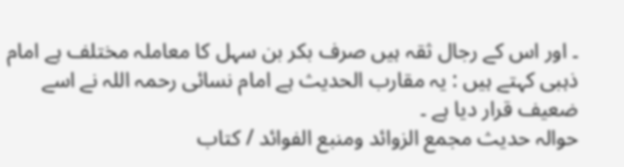۔ اور اس کے رجال ثقہ ہیں صرف بکر بن سہل کا معاملہ مختلف ہے امام ذہبی کہتے ہیں : یہ مقارب الحدیث ہے امام نسائی رحمہ اللہ نے اسے ضعیف قرار دیا ہے ۔
حوالہ حدیث مجمع الزوائد ومنبع الفوائد / كتاب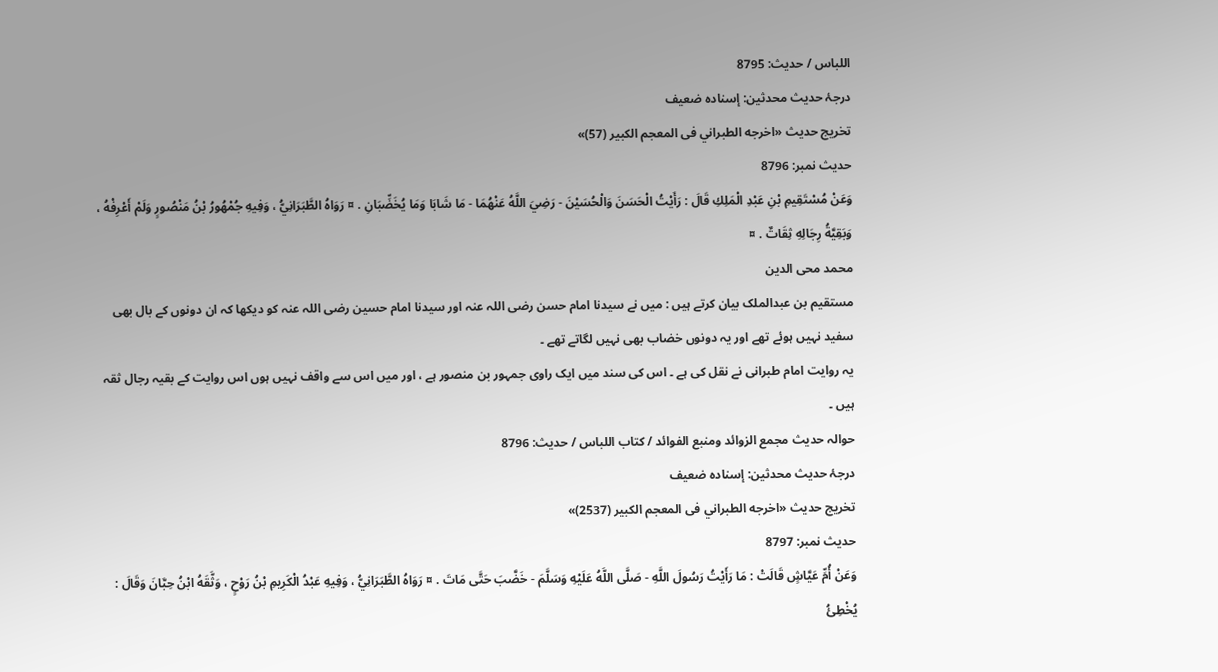اللباس / حدیث: 8795
درجۂ حدیث محدثین: إسنادہ ضعیف
تخریج حدیث «اخرجه الطبراني فى المعجم الكبير (57)»
حدیث نمبر: 8796
وَعَنْ مُسْتَقِيمِ بْنِ عَبْدِ الْمَلِكِ قَالَ : رَأَيْتُ الْحَسَنَ وَالْحُسَيْنَ - رَضِيَ اللَّهُ عَنْهُمَا - مَا شَابَا وَمَا يُخَضِّبَانِ . ¤ رَوَاهُ الطَّبَرَانِيُّ ، وَفِيهِ جُمْهُورُ بْنُ مَنْصُورٍ وَلَمْ أَعْرِفْهُ ، وَبَقِيَّةُ رِجَالِهِ ثِقَاتٌ . ¤
محمد محی الدین
مستقیم بن عبدالملک بیان کرتے ہیں : میں نے سیدنا امام حسن رضی اللہ عنہ اور سیدنا امام حسین رضی اللہ عنہ کو دیکھا کہ ان دونوں کے بال بھی سفید نہیں ہوئے تھے اور یہ دونوں خضاب بھی نہیں لگاتے تھے ۔
یہ روایت امام طبرانی نے نقل کی ہے ۔ اس کی سند میں ایک راوی جمہور بن منصور ہے ، اور میں اس سے واقف نہیں ہوں اس روایت کے بقیہ رجال ثقہ ہیں ۔
حوالہ حدیث مجمع الزوائد ومنبع الفوائد / كتاب اللباس / حدیث: 8796
درجۂ حدیث محدثین: إسنادہ ضعیف
تخریج حدیث «اخرجه الطبراني فى المعجم الكبير (2537)»
حدیث نمبر: 8797
وَعَنْ أُمِّ عَيَّاشٍ قَالَتْ : مَا رَأَيْتُ رَسُولَ اللَّهِ - صَلَّى اللَّهُ عَلَيْهِ وَسَلَّمَ - خَضَّبَ حَتَّى مَاتَ . ¤ رَوَاهُ الطَّبَرَانِيُّ ، وَفِيهِ عَبْدُ الْكَرِيمِ بْنُ رَوْحٍ ، وَثَّقَهُ ابْنُ حِبَّانَ وَقَالَ : يُخْطِئُ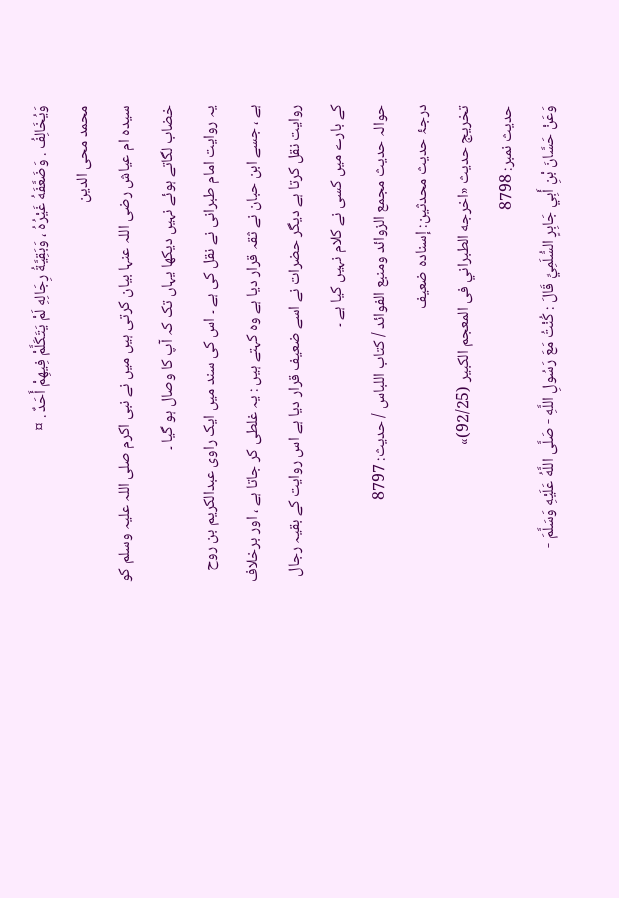وَيُخَالِفُ . وَضَعَّفَهُ غَيْرُهُ ، وَبَقِيَّةُ رِجَالِهِ لَمْ يَتَكَلَّمْ فِيهِمْ أَحَدٌ . ¤
محمد محی الدین
سیدہ ام عیاش رضی اللہ عنہا بیان کرتی ہیں میں نے نبی اکرم صلی اللہ علیہ وسلم کو خضاب لگاتے ہوئے نہیں دیکھا یہاں تک کہ آپ کا وصال ہو گیا ۔
یہ روایت امام طبرانی نے نقل کی ہے ۔ اس کی سند میں ایک راوی عبدالکریم بن روح ہے ، جسے ابن حبان نے ثقہ قرار دیا ہے وہ کہتے ہیں : یہ غلطی کر جاتا ہے ، اور برخلاف روایت نقل کرتا ہے دیگر حضرات نے اسے ضعیف قرار دیا ہے اس روایت کے بقیہ رجال کے بارے میں کسی نے کلام نہیں کیا ہے ۔
حوالہ حدیث مجمع الزوائد ومنبع الفوائد / كتاب اللباس / حدیث: 8797
درجۂ حدیث محدثین: إسنادہ ضعیف
تخریج حدیث «اخرجه الطبراني فى المعجم الكبير (92/25)»
حدیث نمبر: 8798
وَعَنْ حَسَّانَ بْنِ أَبِي جَابِرٍ السُّلَمِيِّ قَالَ : كُنْتُ مَعَ رَسُولِ اللَّهِ - صَلَّى اللَّهُ عَلَيْهِ وَسَلَّمَ -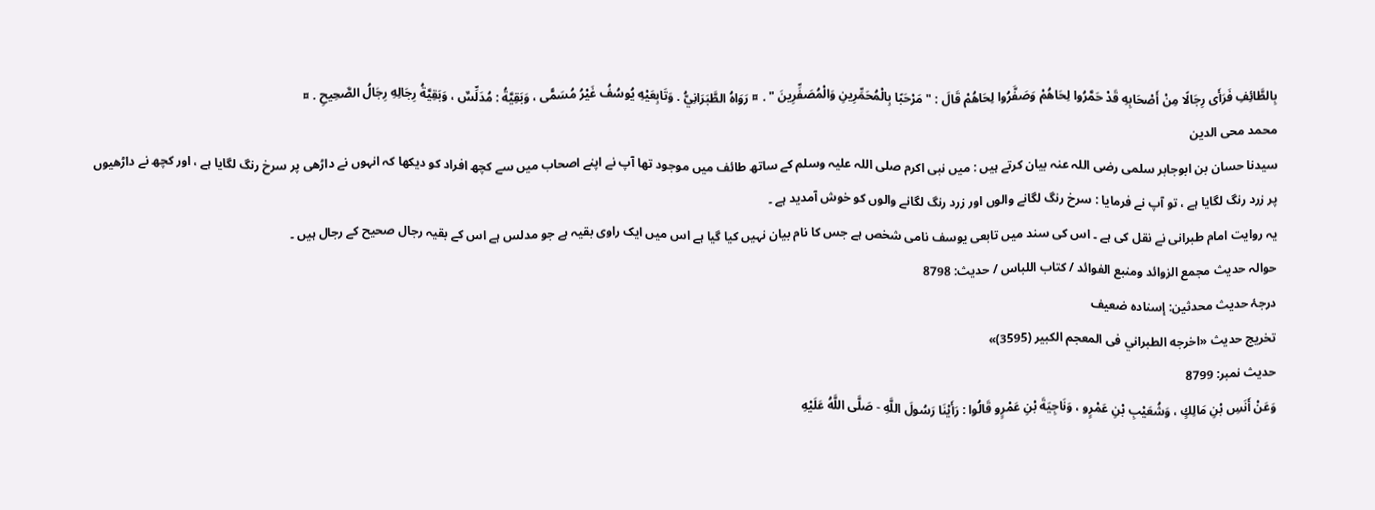بِالطَّائِفِ فَرَأَى رِجَالًا مِنْ أَصْحَابِهِ قَدْ حَمَّرُوا لِحَاهُمْ وَصَفَّرُوا لِحَاهُمْ قَالَ : " مَرْحَبًا بِالْمُحَمِّرِينِ وَالْمُصَفِّرِينَ " . ¤ رَوَاهُ الطَّبَرَانِيُّ . وَتَابِعَيْهِ يُوسُفُ غَيْرُ مُسَمًّى ، وَبَقِيَّةُ : مُدَلِّسٌ ، وَبَقِيَّةُ رِجَالِهِ رِجَالُ الصَّحِيحِ . ¤
محمد محی الدین
سیدنا حسان بن ابوجابر سلمی رضی اللہ عنہ بیان کرتے ہیں : میں نبی اکرم صلی اللہ علیہ وسلم کے ساتھ طائف میں موجود تھا آپ نے اپنے اصحاب میں سے کچھ افراد کو دیکھا کہ انہوں نے داڑھی پر سرخ رنگ لگایا ہے ، اور کچھ نے داڑھیوں پر زرد رنگ لگایا ہے ، تو آپ نے فرمایا : سرخ رنگ لگانے والوں اور زرد رنگ لگانے والوں کو خوش آمدید ہے ۔
یہ روایت امام طبرانی نے نقل کی ہے ۔ اس کی سند میں تابعی یوسف نامی شخص ہے جس کا نام بیان نہیں کیا گیا ہے اس میں ایک راوی بقیہ ہے جو مدلس ہے اس کے بقیہ رجال صحیح کے رجال ہیں ۔
حوالہ حدیث مجمع الزوائد ومنبع الفوائد / كتاب اللباس / حدیث: 8798
درجۂ حدیث محدثین: إسنادہ ضعیف
تخریج حدیث «اخرجه الطبراني فى المعجم الكبير (3595)»
حدیث نمبر: 8799
وَعَنْ أَنَسِ بْنِ مَالِكٍ ، وَشُعَيْبِ بْنِ عَمْرٍو ، وَنَاجِيَةَ بْنِ عَمْرٍو قَالُوا : رَأَيْنَا رَسُولَ اللَّهِ - صَلَّى اللَّهُ عَلَيْهِ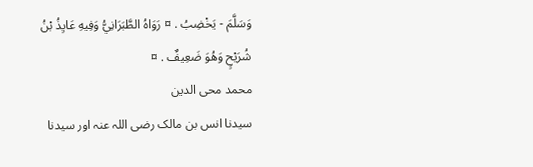وَسَلَّمَ - يَخْضِبُ . ¤ رَوَاهُ الطَّبَرَانِيُّ وَفِيهِ عَايِذُ بْنُ شُرَيْحٍ وَهُوَ ضَعِيفٌ . ¤
محمد محی الدین
سیدنا انس بن مالک رضی اللہ عنہ اور سیدنا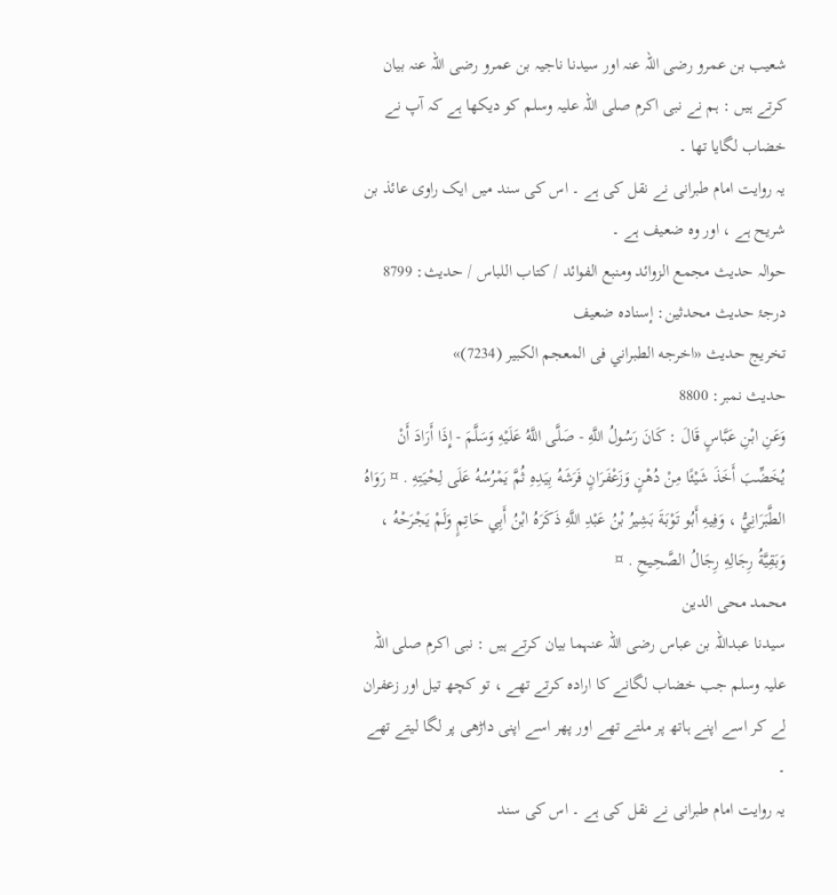شعیب بن عمرو رضی اللہ عنہ اور سیدنا ناجیہ بن عمرو رضی اللہ عنہ بیان کرتے ہیں : ہم نے نبی اکرم صلی اللہ علیہ وسلم کو دیکھا ہے کہ آپ نے خضاب لگایا تھا ۔
یہ روایت امام طبرانی نے نقل کی ہے ۔ اس کی سند میں ایک راوی عائذ بن شریح ہے ، اور وہ ضعیف ہے ۔
حوالہ حدیث مجمع الزوائد ومنبع الفوائد / كتاب اللباس / حدیث: 8799
درجۂ حدیث محدثین: إسنادہ ضعیف
تخریج حدیث «اخرجه الطبراني فى المعجم الكبير (7234)»
حدیث نمبر: 8800
وَعَنِ ابْنِ عَبَّاسٍ قَالَ : كَانَ رَسُولُ اللَّهِ - صَلَّى اللَّهُ عَلَيْهِ وَسَلَّمَ - إِذَا أَرَادَ أَنْ يُخَضِّبَ أَخَذَ شَيْئًا مِنْ دُهْنٍ وَزَعْفَرَانٍ فَرَشَهُ بِيَدِهِ ثُمَّ يَمْرُسُهُ عَلَى لِحْيَتِهِ . ¤ رَوَاهُ الطَّبَرَانِيُّ ، وَفِيهِ أَبُو تَوْبَةَ بَشِيرُ بْنُ عَبْدِ اللَّهِ ذَكَرَهُ ابْنُ أَبِي حَاتِمٍ وَلَمْ يَجْرَحْهُ ، وَبَقِيَّةُ رِجَالِهِ رِجَالُ الصَّحِيحِ . ¤
محمد محی الدین
سیدنا عبداللہ بن عباس رضی اللہ عنہما بیان کرتے ہیں : نبی اکرم صلی اللہ علیہ وسلم جب خضاب لگانے کا ارادہ کرتے تھے ، تو کچھ تیل اور زعفران لے کر اسے اپنے ہاتھ پر ملتے تھے اور پھر اسے اپنی داڑھی پر لگا لیتے تھے ۔
یہ روایت امام طبرانی نے نقل کی ہے ۔ اس کی سند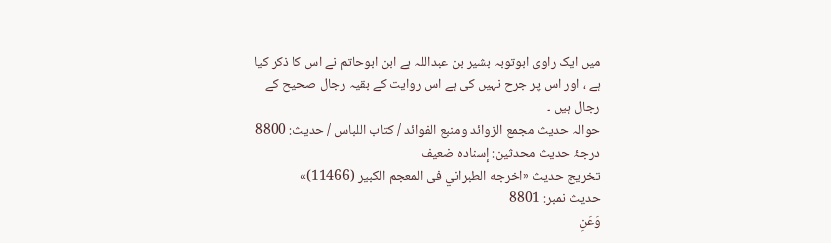میں ایک راوی ابوتوبہ بشیر بن عبداللہ ہے ابن ابوحاتم نے اس کا ذکر کیا ہے ، اور اس پر جرح نہیں کی ہے اس روایت کے بقیہ رجال صحیح کے رجال ہیں ۔
حوالہ حدیث مجمع الزوائد ومنبع الفوائد / كتاب اللباس / حدیث: 8800
درجۂ حدیث محدثین: إسنادہ ضعیف
تخریج حدیث «اخرجه الطبراني فى المعجم الكبير (11466)»
حدیث نمبر: 8801
وَعَنِ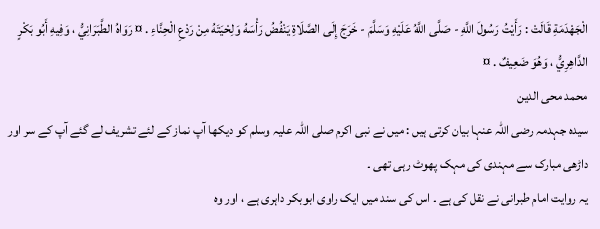الْجَهْدَمَةِ قَالَتْ : رَأَيْتُ رَسُولَ اللَّهِ - صَلَّى اللَّهُ عَلَيْهِ وَسَلَّمَ - خَرَجَ إِلَى الصَّلَاةِ يَنْفُضُ رَأْسَهُ وَلِحْيَتَهُ مِنْ رَدْعِ الْحِنَّاءِ . ¤ رَوَاهُ الطَّبَرَانِيُّ ، وَفِيهِ أَبُو بَكْرٍ الدَّاهِرِيُّ ، وَهُوَ ضَعِيفٌ . ¤
محمد محی الدین
سیدہ جہدمہ رضی اللہ عنہا بیان کرتی ہیں : میں نے نبی اکرم صلی اللہ علیہ وسلم کو دیکھا آپ نماز کے لئے تشریف لے گئے آپ کے سر اور داڑھی مبارک سے مہندی کی مہک پھوٹ رہی تھی ۔
یہ روایت امام طبرانی نے نقل کی ہے ۔ اس کی سند میں ایک راوی ابوبکر داہری ہے ، اور وہ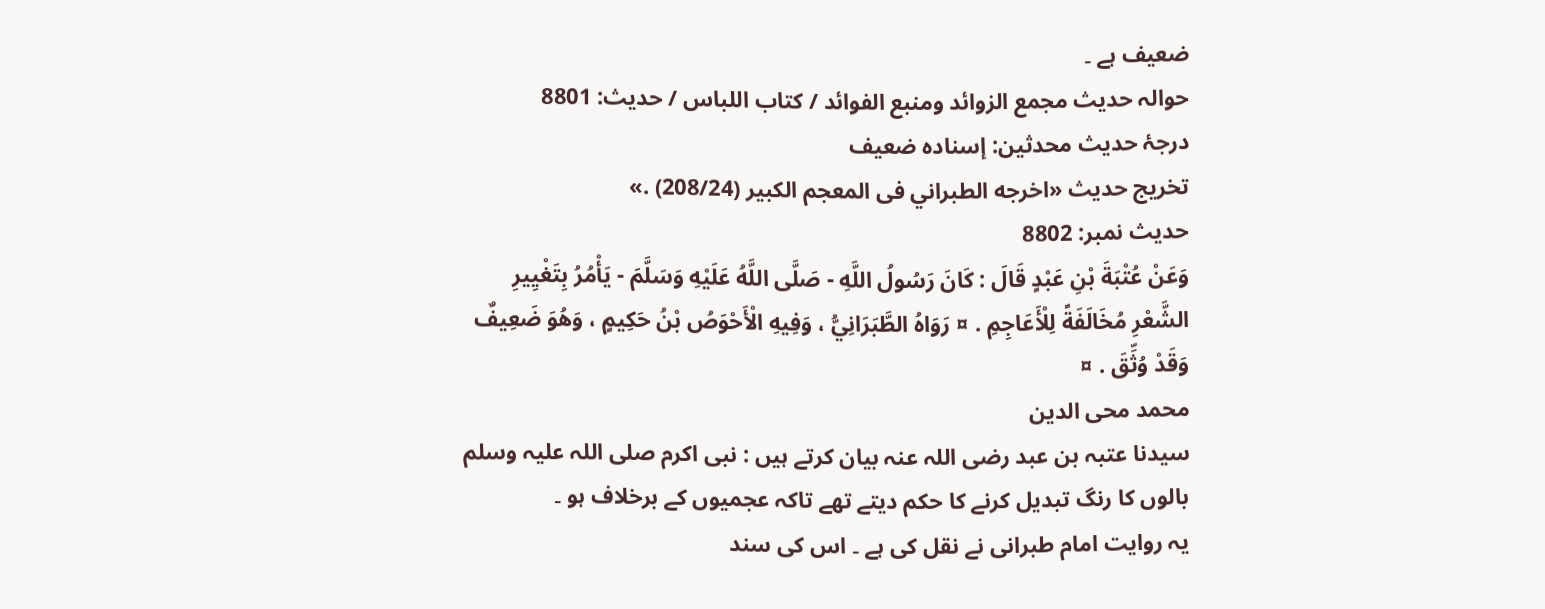ضعیف ہے ۔
حوالہ حدیث مجمع الزوائد ومنبع الفوائد / كتاب اللباس / حدیث: 8801
درجۂ حدیث محدثین: إسنادہ ضعیف
تخریج حدیث «اخرجه الطبراني فى المعجم الكبير (208/24) .»
حدیث نمبر: 8802
وَعَنْ عُتْبَةَ بْنِ عَبْدٍ قَالَ : كَانَ رَسُولُ اللَّهِ - صَلَّى اللَّهُ عَلَيْهِ وَسَلَّمَ - يَأْمُرُ بِتَغْيِيرِ الشَّعْرِ مُخَالَفَةً لِلْأَعَاجِمِ . ¤ رَوَاهُ الطَّبَرَانِيُّ ، وَفِيهِ الْأَحْوَصُ بْنُ حَكِيمٍ ، وَهُوَ ضَعِيفٌ وَقَدْ وُثِّقَ . ¤
محمد محی الدین
سیدنا عتبہ بن عبد رضی اللہ عنہ بیان کرتے ہیں : نبی اکرم صلی اللہ علیہ وسلم بالوں کا رنگ تبدیل کرنے کا حکم دیتے تھے تاکہ عجمیوں کے برخلاف ہو ۔
یہ روایت امام طبرانی نے نقل کی ہے ۔ اس کی سند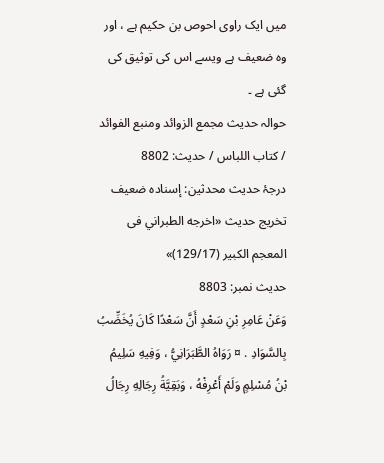میں ایک راوی احوص بن حکیم ہے ، اور وہ ضعیف ہے ویسے اس کی توثیق کی گئی ہے ۔
حوالہ حدیث مجمع الزوائد ومنبع الفوائد / كتاب اللباس / حدیث: 8802
درجۂ حدیث محدثین: إسنادہ ضعیف
تخریج حدیث «اخرجه الطبراني فى المعجم الكبير (129/17)»
حدیث نمبر: 8803
وَعَنْ عَامِرِ بْنِ سَعْدٍ أَنَّ سَعْدًا كَانَ يُخَضِّبُ بِالسَّوَادِ . ¤ رَوَاهُ الطَّبَرَانِيُّ ، وَفِيهِ سَلِيمُ بْنُ مُسْلِمٍ وَلَمْ أَعْرِفْهُ ، وَبَقِيَّةُ رِجَالِهِ رِجَالُ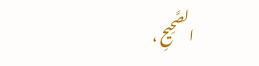الصَّحِيحِ ،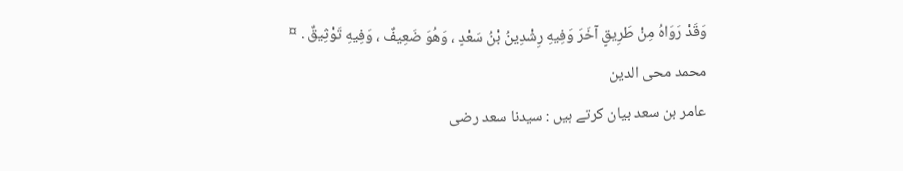وَقَدْ رَوَاهُ مِنْ طَرِيقٍ آخَرَ وَفِيهِ رِشْدِينُ بْنُ سَعْدٍ ، وَهُوَ ضَعِيفٌ ، وَفِيهِ تَوْثِيقٌ . ¤
محمد محی الدین
عامر بن سعد بیان کرتے ہیں : سیدنا سعد رضی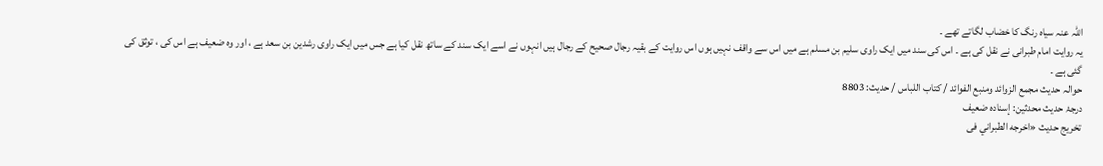اللہ عنہ سیاہ رنگ کا خضاب لگاتے تھے ۔
یہ روایت امام طبرانی نے نقل کی ہے ۔ اس کی سند میں ایک راوی سلیم بن مسلم ہے میں اس سے واقف نہیں ہوں اس روایت کے بقیہ رجال صحیح کے رجال ہیں انہوں نے اسے ایک سند کے ساتھ نقل کیا ہے جس میں ایک راوی رشدین بن سعد ہے ، اور وہ ضعیف ہے اس کی ، توثق کی گئی ہے ۔
حوالہ حدیث مجمع الزوائد ومنبع الفوائد / كتاب اللباس / حدیث: 8803
درجۂ حدیث محدثین: إسنادہ ضعیف
تخریج حدیث «اخرجه الطبراني فى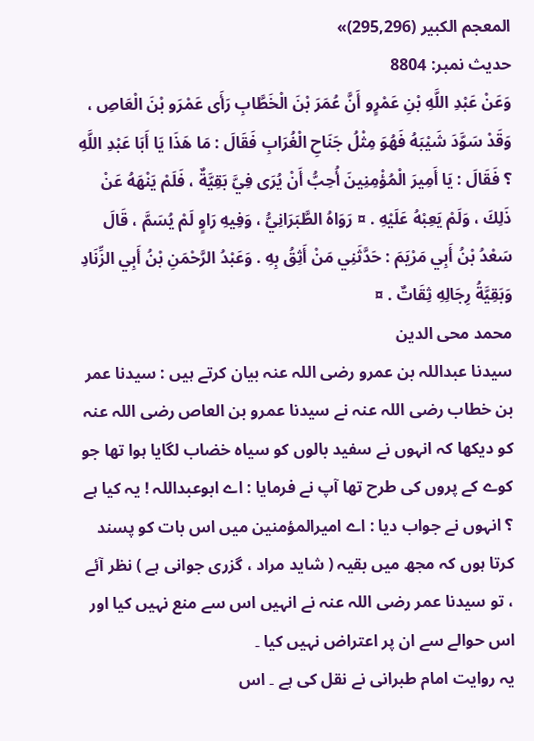المعجم الكبير (295,296)»
حدیث نمبر: 8804
وَعَنْ عَبْدِ اللَّهِ بْنِ عَمْرٍو أَنَّ عُمَرَ بْنَ الْخَطَّابِ رَأَى عَمْرَو بْنَ الْعَاصِ ، وَقَدْ سَوَّدَ شَيْبَهُ فَهُوَ مِثْلُ جَنَاحِ الْغُرَابِ فَقَالَ : مَا هَذَا يَا أَبَا عَبْدِ اللَّهِ ؟ فَقَالَ : يَا أَمِيرَ الْمُؤْمِنِينَ أُحِبُّ أَنْ يُرَى فِيَّ بَقِيَّةٌ ، فَلَمْ يَنْهَهُ عَنْ ذَلِكَ ، وَلَمْ يَعِبْهُ عَلَيْهِ . ¤ رَوَاهُ الطَّبَرَانِيُّ ، وَفِيهِ رَاوٍ لَمْ يُسَمَّ ، قَالَ سَعْدُ بْنُ أَبِي مَرْيَمَ : حَدَّثَنِي مَنْ أَثِقُ بِهِ . وَعَبْدُ الرَّحْمَنِ بْنُ أَبِي الزِّنَادِ وَبَقِيَّةُ رِجَالِهِ ثِقَاتٌ . ¤
محمد محی الدین
سیدنا عبداللہ بن عمرو رضی اللہ عنہ بیان کرتے ہیں : سیدنا عمر بن خطاب رضی اللہ عنہ نے سیدنا عمرو بن العاص رضی اللہ عنہ کو دیکھا کہ انہوں نے سفید بالوں کو سیاہ خضاب لگایا ہوا تھا جو کوے کے پروں کی طرح تھا آپ نے فرمایا : اے ابوعبداللہ ! یہ کیا ہے ؟ انہوں نے جواب دیا : اے امیرالمؤمنین میں اس بات کو پسند کرتا ہوں کہ مجھ میں بقیہ ( شاید مراد ، گزری جوانی ہے ) نظر آئے ، تو سیدنا عمر رضی اللہ عنہ نے انہیں اس سے منع نہیں کیا اور اس حوالے سے ان پر اعتراض نہیں کیا ۔
یہ روایت امام طبرانی نے نقل کی ہے ۔ اس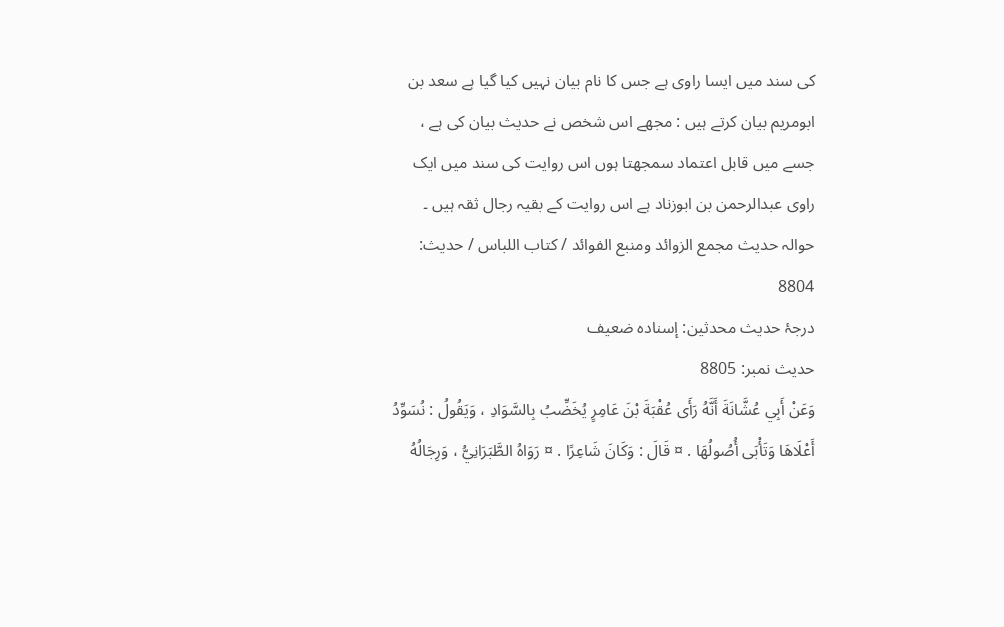کی سند میں ایسا راوی ہے جس کا نام بیان نہیں کیا گیا ہے سعد بن ابومریم بیان کرتے ہیں : مجھے اس شخص نے حدیث بیان کی ہے ، جسے میں قابل اعتماد سمجھتا ہوں اس روایت کی سند میں ایک راوی عبدالرحمن بن ابوزناد ہے اس روایت کے بقیہ رجال ثقہ ہیں ۔
حوالہ حدیث مجمع الزوائد ومنبع الفوائد / كتاب اللباس / حدیث: 8804
درجۂ حدیث محدثین: إسنادہ ضعیف
حدیث نمبر: 8805
وَعَنْ أَبِي عُشَّانَةَ أَنَّهُ رَأَى عُقْبَةَ بْنَ عَامِرٍ يُخَضِّبُ بِالسَّوَادِ ، وَيَقُولُ : نُسَوِّدُ أَعْلَاهَا وَتَأْبَى أُصُولُهَا . ¤ قَالَ : وَكَانَ شَاعِرًا . ¤ رَوَاهُ الطَّبَرَانِيُّ ، وَرِجَالُهُ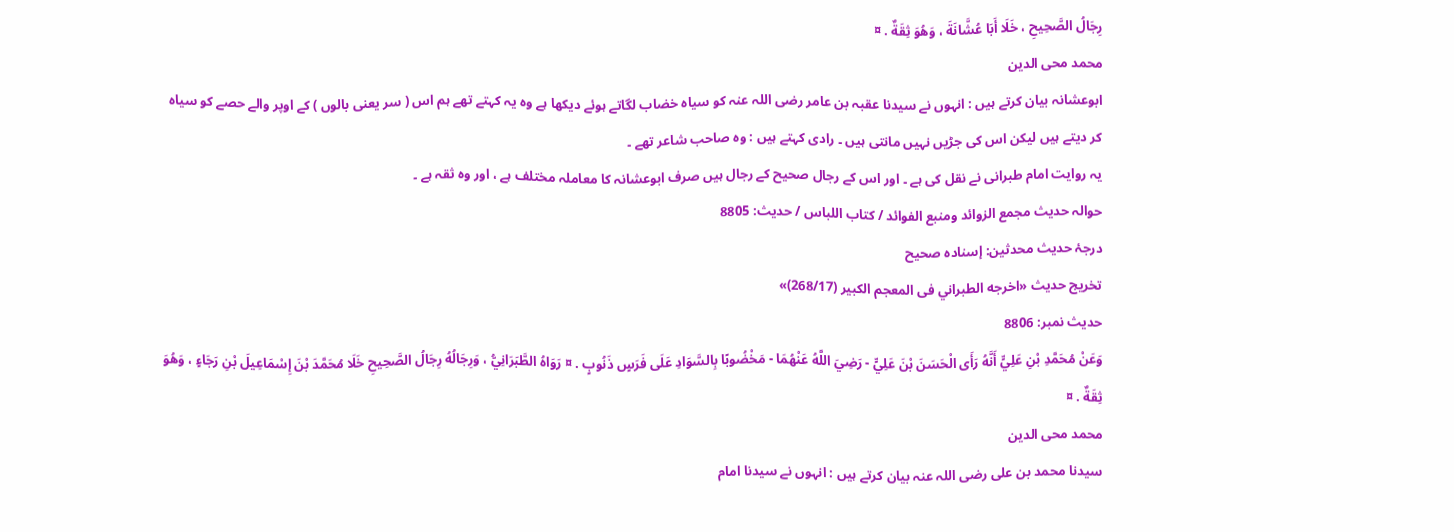رِجَالُ الصَّحِيحِ ، خَلَا أَبَا عُشَّانَةَ ، وَهُوَ ثِقَةٌ . ¤
محمد محی الدین
ابوعشانہ بیان کرتے ہیں : انہوں نے سیدنا عقبہ بن عامر رضی اللہ عنہ کو سیاہ خضاب لگاتے ہوئے دیکھا ہے وہ یہ کہتے تھے ہم اس ( سر یعنی بالوں ) کے اوپر والے حصے کو سیاہ کر دیتے ہیں لیکن اس کی جڑیں نہیں مانتی ہیں ۔ رادی کہتے ہیں : وہ صاحب شاعر تھے ۔
یہ روایت امام طبرانی نے نقل کی ہے ۔ اور اس کے رجال صحیح کے رجال ہیں صرف ابوعشانہ کا معاملہ مختلف ہے ، اور وہ ثقہ ہے ۔
حوالہ حدیث مجمع الزوائد ومنبع الفوائد / كتاب اللباس / حدیث: 8805
درجۂ حدیث محدثین: إسنادہ صحیح
تخریج حدیث «اخرجه الطبراني فى المعجم الكبير (268/17)»
حدیث نمبر: 8806
وَعَنْ مُحَمَّدِ بْنِ عَلِيٍّ أَنَّهُ رَأَى الْحَسَنَ بْنَ عَلِيٍّ - رَضِيَ اللَّهُ عَنْهُمَا - مَخْضُوبًا بِالسَّوَادِ عَلَى فَرَسٍ ذَنُوبٍ . ¤ رَوَاهُ الطَّبَرَانِيُّ ، وَرِجَالُهُ رِجَالُ الصَّحِيحِ خَلَا مُحَمَّدَ بْنَ إِسْمَاعِيلَ بْنِ رَجَاءٍ ، وَهُوَ ثِقَةٌ . ¤
محمد محی الدین
سیدنا محمد بن علی رضی اللہ عنہ بیان کرتے ہیں : انہوں نے سیدنا امام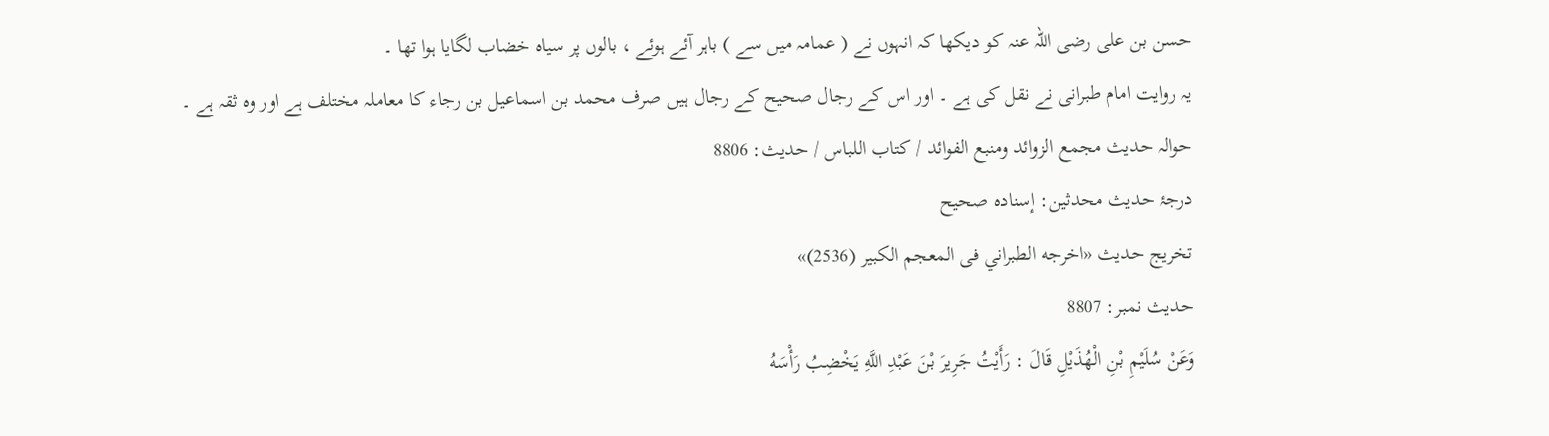حسن بن علی رضی اللہ عنہ کو دیکھا کہ انہوں نے ( عمامہ میں سے ) باہر آئے ہوئے ، بالوں پر سیاہ خضاب لگایا ہوا تھا ۔
یہ روایت امام طبرانی نے نقل کی ہے ۔ اور اس کے رجال صحیح کے رجال ہیں صرف محمد بن اسماعیل بن رجاء کا معاملہ مختلف ہے اور وہ ثقہ ہے ۔
حوالہ حدیث مجمع الزوائد ومنبع الفوائد / كتاب اللباس / حدیث: 8806
درجۂ حدیث محدثین: إسنادہ صحیح
تخریج حدیث «اخرجه الطبراني فى المعجم الكبير (2536)»
حدیث نمبر: 8807
وَعَنْ سُلَيْمِ بْنِ الْهُذَيْلِ قَالَ : رَأَيْتُ جَرِيرَ بْنَ عَبْدِ اللَّهِ يَخْضِبُ رَأْسَهُ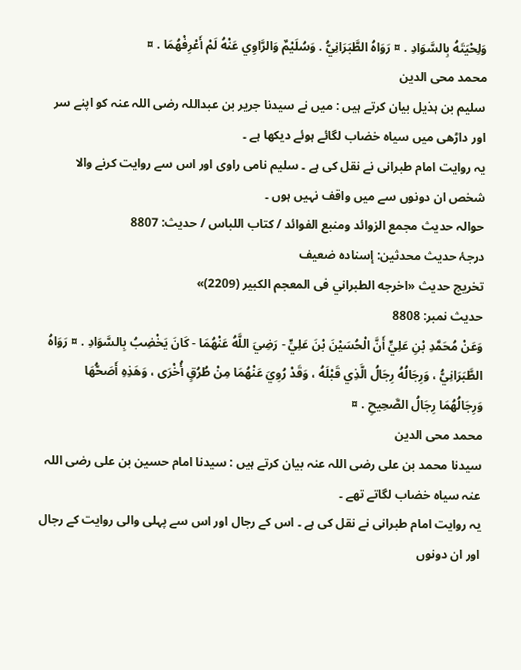وَلِحْيَتَهُ بِالسَّوَادِ . ¤ رَوَاهُ الطَّبَرَانِيُّ . وَسُلَيْمٌ وَالرَّاوِي عَنْهُ لَمْ أَعْرِفْهُمَا . ¤
محمد محی الدین
سلیم بن ہذیل بیان کرتے ہیں : میں نے سیدنا جریر بن عبداللہ رضی اللہ عنہ کو اپنے سر اور داڑھی میں سیاہ خضاب لگائے ہوئے دیکھا ہے ۔
یہ روایت امام طبرانی نے نقل کی ہے ۔ سلیم نامی راوی اور اس سے روایت کرنے والا شخص ان دونوں سے میں واقف نہیں ہوں ۔
حوالہ حدیث مجمع الزوائد ومنبع الفوائد / كتاب اللباس / حدیث: 8807
درجۂ حدیث محدثین: إسنادہ ضعیف
تخریج حدیث «اخرجه الطبراني فى المعجم الكبير (2209)»
حدیث نمبر: 8808
وَعَنْ مُحَمَّدِ بْنِ عَلِيٍّ أَنَّ الْحُسَيْنَ بْنَ عَلِيٍّ - رَضِيَ اللَّهُ عَنْهُمَا - كَانَ يَخْضِبُ بِالسَّوَادِ . ¤ رَوَاهُ الطَّبَرَانِيُّ ، وَرِجَالُهُ رِجَالُ الَّذِي قَبْلَهُ ، وَقَدْ رُوِيَ عَنْهُمَا مِنْ طُرُقٍ أُخْرَى ، وَهَذِهِ أَصَحُّهَا وَرِجَالُهُمَا رِجَالُ الصَّحِيحِ . ¤
محمد محی الدین
سیدنا محمد بن علی رضی اللہ عنہ بیان کرتے ہیں : سیدنا امام حسین بن علی رضی اللہ عنہ سیاہ خضاب لگاتے تھے ۔
یہ روایت امام طبرانی نے نقل کی ہے ۔ اس کے رجال اور اس سے پہلی والی روایت کے رجال اور ان دونوں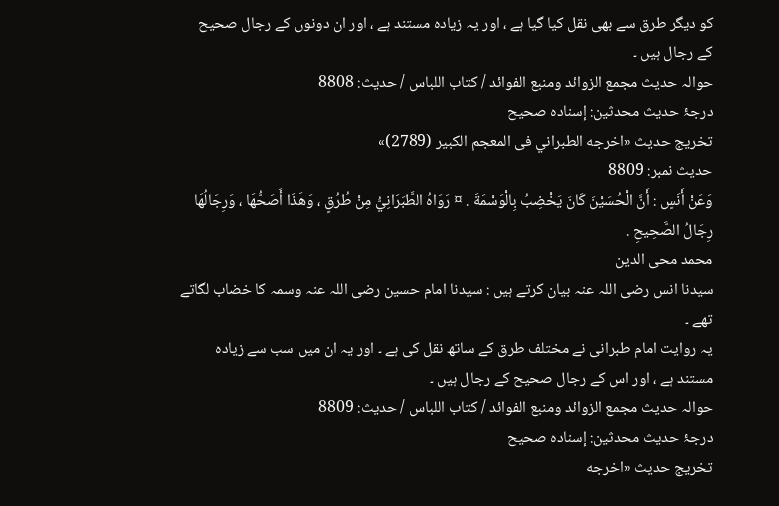کو دیگر طرق سے بھی نقل کیا گیا ہے ، اور یہ زیادہ مستند ہے ، اور ان دونوں کے رجال صحیح کے رجال ہیں ۔
حوالہ حدیث مجمع الزوائد ومنبع الفوائد / كتاب اللباس / حدیث: 8808
درجۂ حدیث محدثین: إسنادہ صحیح
تخریج حدیث «اخرجه الطبراني فى المعجم الكبير (2789)»
حدیث نمبر: 8809
وَعَنْ أَنَسٍ : أَنَّ الْحُسَيْنَ كَانَ يَخْضِبُ بِالْوَسْمَةَ . ¤ رَوَاهُ الطَّبَرَانِيُّ مِنْ طُرُقٍ ، وَهَذَا أَصَحُّهَا ، وَرِجَالُهَا رِجَالُ الصَّحِيحِ .
محمد محی الدین
سیدنا انس رضی اللہ عنہ بیان کرتے ہیں : سیدنا امام حسین رضی اللہ عنہ وسمہ کا خضاب لگاتے تھے ۔
یہ روایت امام طبرانی نے مختلف طرق کے ساتھ نقل کی ہے ۔ اور یہ ان میں سب سے زیادہ مستند ہے ، اور اس کے رجال صحیح کے رجال ہیں ۔
حوالہ حدیث مجمع الزوائد ومنبع الفوائد / كتاب اللباس / حدیث: 8809
درجۂ حدیث محدثین: إسنادہ صحیح
تخریج حدیث «اخرجه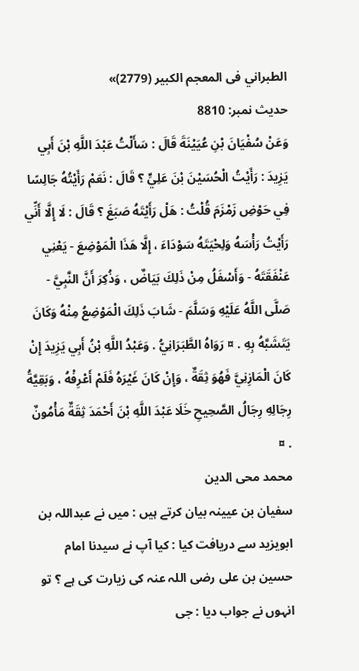الطبراني فى المعجم الكبير (2779)»
حدیث نمبر: 8810
وَعَنْ سُفْيَانَ بْنِ عُيَيْنَةَ قَالَ : سَأَلْتُ عَبْدَ اللَّهِ بْنَ أَبِي يَزِيدَ : رَأَيْتُ الْحُسَيْنَ بْنَ عَلِيٍّ ؟ قَالَ : نَعَمْ رَأَيْتُهُ جَالِسًا فِي حَوْضِ زَمْزَمَ قُلْتُ : هَلْ رَأَيْتَهُ صَبَغَ ؟ قَالَ : لَا إِلَّا أَنِّي رَأَيْتُ رَأْسَهُ وَلِحْيَتَهُ سَوْدَاءَ ، إِلَّا هَذَا الْمَوْضِعَ - يَعْنِي عَنْفَقَتَهُ - وَأَسْفَلُ مِنْ ذَلِكَ بَيَاضٌ ، وَذُكِرَ أَنَّ النَّبِيَّ - صَلَّى اللَّهُ عَلَيْهِ وَسَلَّمَ - شَابَ ذَلِكَ الْمَوْضِعُ مِنْهُ وَكَانَ يَتَشَبَّهُ بِهِ . ¤ رَوَاهُ الطَّبَرَانِيُّ . وَعَبْدُ اللَّهِ بْنُ أَبِي يَزِيدَ إِنْ كَانَ الْمَازِنِيَّ فَهُوَ ثِقَةٌ ، وَإِنْ كَانَ غَيْرَهُ فَلَمْ أَعْرِفْهُ ، وَبَقِيَّةُ رِجَالِهِ رِجَالُ الصَّحِيحِ خَلَا عَبْدَ اللَّهِ بْنَ أَحْمَدَ ثِقَةٌ مَأْمُونٌ . ¤
محمد محی الدین
سفیان بن عیینہ بیان کرتے ہیں : میں نے عبداللہ بن ابویزید سے دریافت کیا : کیا آپ نے سیدنا امام حسین بن علی رضی اللہ عنہ کی زیارت کی ہے ؟ تو انہوں نے جواب دیا : جی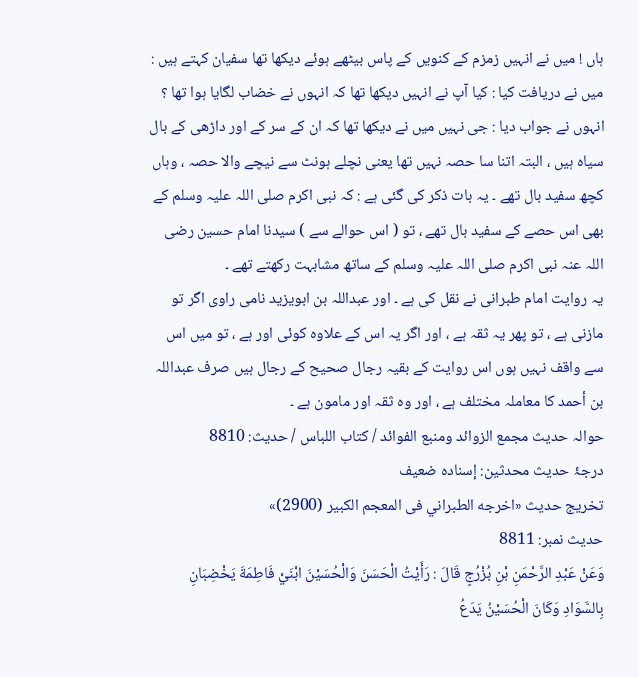ہاں ! میں نے انہیں زمزم کے کنویں کے پاس بیٹھے ہوئے دیکھا تھا سفیان کہتے ہیں : میں نے دریافت کیا : کیا آپ نے انہیں دیکھا تھا کہ انہوں نے خضاب لگایا ہوا تھا ؟ انہوں نے جواب دیا : جی نہیں میں نے دیکھا تھا کہ ان کے سر کے اور داڑھی کے بال سیاہ ہیں ، البتہ اتنا سا حصہ نہیں تھا یعنی نچلے ہونٹ سے نیچے والا حصہ ، وہاں کچھ سفید بال تھے ۔ یہ بات ذکر کی گئی ہے : کہ نبی اکرم صلی اللہ علیہ وسلم کے بھی اس حصے کے سفید بال تھے ، تو ( اس حوالے سے ) سیدنا امام حسین رضی اللہ عنہ نبی اکرم صلی اللہ علیہ وسلم کے ساتھ مشابہت رکھتے تھے ۔
یہ روایت امام طبرانی نے نقل کی ہے ۔ اور عبداللہ بن ابویزید نامی راوی اگر تو مازنی ہے ، تو پھر یہ ثقہ ہے ، اور اگر یہ اس کے علاوہ کوئی اور ہے ، تو میں اس سے واقف نہیں ہوں اس روایت کے بقیہ رجال صحیح کے رجال ہیں صرف عبداللہ بن أحمد کا معاملہ مختلف ہے ، اور وہ ثقہ اور مامون ہے ۔
حوالہ حدیث مجمع الزوائد ومنبع الفوائد / كتاب اللباس / حدیث: 8810
درجۂ حدیث محدثین: إسنادہ ضعیف
تخریج حدیث «اخرجه الطبراني فى المعجم الكبير (2900)»
حدیث نمبر: 8811
وَعَنْ عَبْدِ الرَّحْمَنِ بْنِ بُزْرُجٍ قَالَ : رَأَيْتُ الْحَسَنَ وَالْحُسَيْنَ ابْنَيْ فَاطِمَةَ يَخْضِبَانِ بِالسَّوَادِ وَكَانَ الْحُسَيْنُ يَدَعُ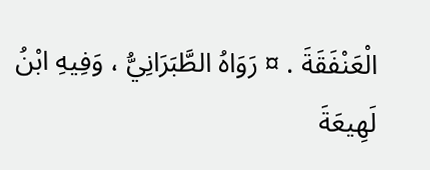الْعَنْفَقَةَ . ¤ رَوَاهُ الطَّبَرَانِيُّ ، وَفِيهِ ابْنُ لَهِيعَةَ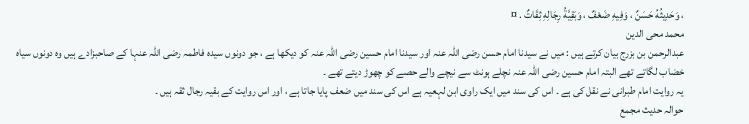، وَحَدِيثُهُ حَسَنٌ ، وَفِيهِ ضَعْفٌ ، وَبَقِيَّةُ رِجَالِهِ ثِقَاتٌ . ¤
محمد محی الدین
عبدالرحمن بن بزرج بیان کرتے ہیں : میں نے سیدنا امام حسن رضی اللہ عنہ اور سیدنا امام حسین رضی اللہ عنہ کو دیکھا ہے ، جو دونوں سیدہ فاطمہ رضی اللہ عنہا کے صاحبزادے ہیں وہ دونوں سیاہ خضاب لگاتے تھے البتہ امام حسین رضی اللہ عنہ نچلے ہونٹ سے نیچے والے حصے کو چھوڑ دیتے تھے ۔
یہ روایت امام طبرانی نے نقل کی ہے ۔ اس کی سند میں ایک راوی ابن لہعیہ ہے اس کی سند میں ضعف پایا جاتا ہے ، اور اس روایت کے بقیہ رجال ثقہ ہیں ۔
حوالہ حدیث مجمع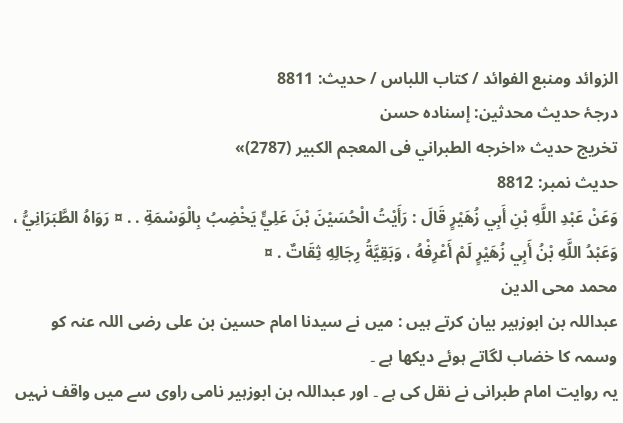الزوائد ومنبع الفوائد / كتاب اللباس / حدیث: 8811
درجۂ حدیث محدثین: إسنادہ حسن
تخریج حدیث «اخرجه الطبراني فى المعجم الكبير (2787)»
حدیث نمبر: 8812
وَعَنْ عَبْدِ اللَّهِ بْنِ أَبِي زُهَيْرٍ قَالَ : رَأَيْتُ الْحُسَيْنَ بْنَ عَلِيٍّ يَخْضِبُ بِالْوَسْمَةِ . . ¤ رَوَاهُ الطَّبَرَانِيُّ ، وَعَبْدُ اللَّهِ بْنُ أَبِي زُهَيْرٍ لَمْ أَعْرِفْهُ ، وَبَقِيَّةُ رِجَالِهِ ثِقَاتٌ . ¤
محمد محی الدین
عبداللہ بن ابوزہیر بیان کرتے ہیں : میں نے سیدنا امام حسین بن علی رضی اللہ عنہ کو وسمہ کا خضاب لگاتے ہوئے دیکھا ہے ۔
یہ روایت امام طبرانی نے نقل کی ہے ۔ اور عبداللہ بن ابوزہیر نامی راوی سے میں واقف نہیں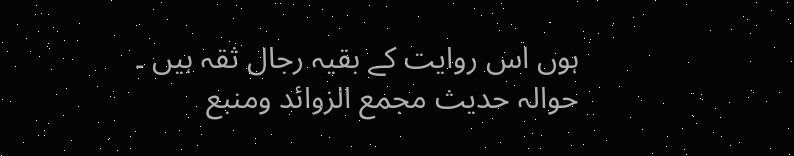ہوں اس روایت کے بقیہ رجال ثقہ ہیں ۔
حوالہ حدیث مجمع الزوائد ومنبع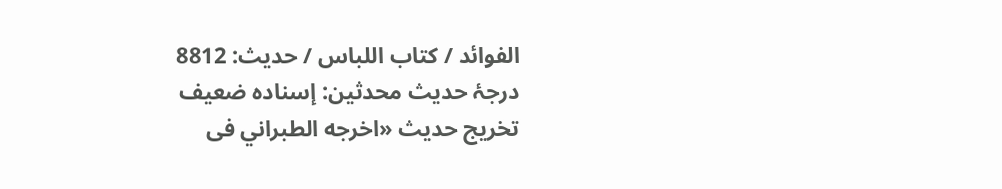الفوائد / كتاب اللباس / حدیث: 8812
درجۂ حدیث محدثین: إسنادہ ضعیف
تخریج حدیث «اخرجه الطبراني فى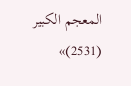المعجم الكبير (2531)»